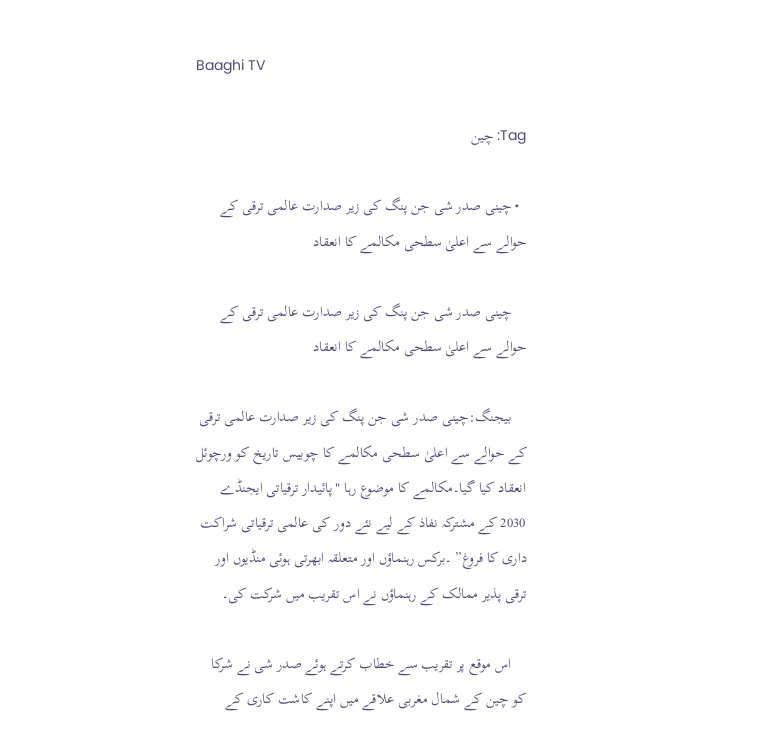Baaghi TV

Tag: چین

  • چینی صدر شی جن پنگ کی زیر صدارت عالمی ترقی کے حوالے سے اعلیٰ سطحی مکالمے کا انعقاد

    چینی صدر شی جن پنگ کی زیر صدارت عالمی ترقی کے حوالے سے اعلیٰ سطحی مکالمے کا انعقاد

    بیجنگ:چینی صدر شی جن پنگ کی زیر صدارت عالمی ترقی کے حوالے سے اعلیٰ سطحی مکالمے کا چوبیس تاریخ کو ورچوئل انعقاد کیا گیا۔مکالمے کا موضوع رہا "پائیدار ترقیاتی ایجنڈے 2030 کے مشترکہ نفاذ کے لیے نئے دور کی عالمی ترقیاتی شراکت داری کا فروغ” ۔برکس رہنماؤں اور متعلقہ ابھرتی ہوئی منڈیوں اور ترقی پذیر ممالک کے رہنماؤں نے اس تقریب میں شرکت کی۔

    اس موقع پر تقریب سے خطاب کرتے ہوئے صدر شی نے شرکا کو چین کے شمال مغربی علاقے میں اپنے کاشت کاری کے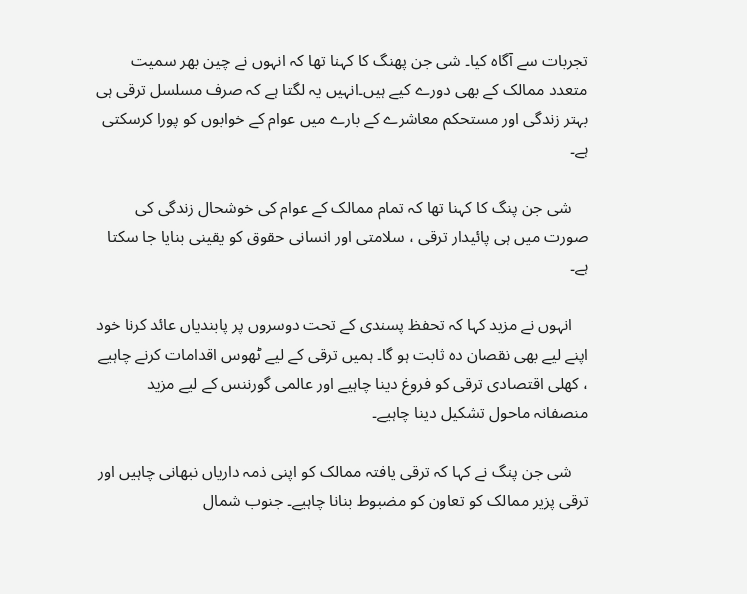تجربات سے آگاہ کیا۔ شی جن پھنگ کا کہنا تھا کہ انہوں نے چین بھر سمیت متعدد ممالک کے بھی دورے کیے ہیں۔انہیں یہ لگتا ہے کہ صرف مسلسل ترقی ہی بہتر زندگی اور مستحکم معاشرے کے بارے میں عوام کے خوابوں کو پورا کرسکتی ہے۔

    شی جن پنگ کا کہنا تھا کہ تمام ممالک کے عوام کی خوشحال زندگی کی صورت میں ہی پائیدار ترقی ، سلامتی اور انسانی حقوق کو یقینی بنایا جا سکتا ہے۔

    انہوں نے مزید کہا کہ تحفظ پسندی کے تحت دوسروں پر پابندیاں عائد کرنا خود اپنے لیے بھی نقصان دہ ثابت ہو گا۔ ہمیں ترقی کے لیے ٹھوس اقدامات کرنے چاہیے ، کھلی اقتصادی ترقی کو فروغ دینا چاہیے اور عالمی گورننس کے لیے مزید منصفانہ ماحول تشکیل دینا چاہیے۔

    شی جن پنگ نے کہا کہ ترقی یافتہ ممالک کو اپنی ذمہ داریاں نبھانی چاہیں اور ترقی پزیر ممالک کو تعاون کو مضبوط بنانا چاہیے۔ جنوب شمال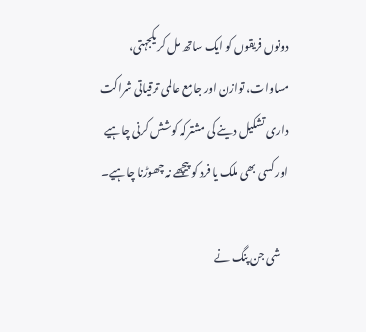دونوں فریقوں کو ایک ساتھ مل کر یکجہتی، مساوات، توازن اور جامع عالمی ترقیاتی شراکت داری تشکیل دینے کی مشترکہ کوشش کرنی چاہیے اور کسی بھی ملک یا فرد کو پیچھے نہ چھوڑنا چاہیے۔

    شی جن پنگ نے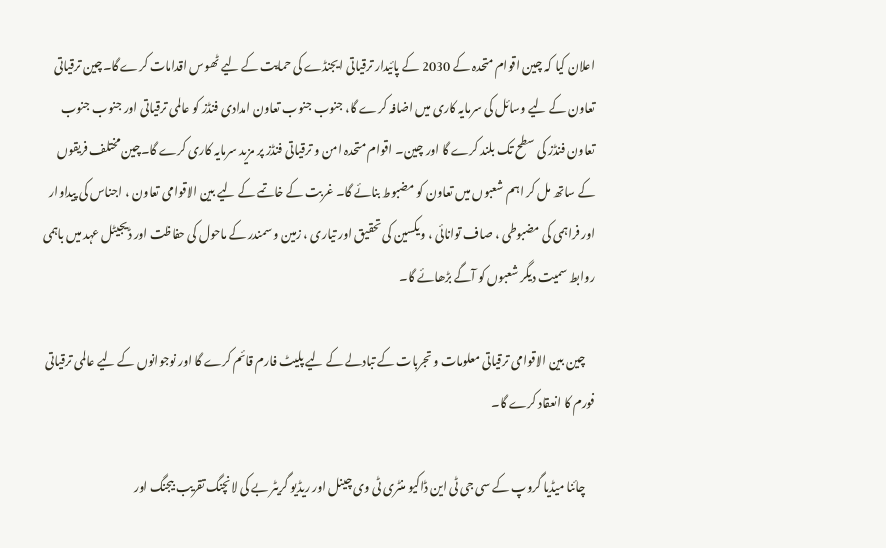اعلان کیا کہ چین اقوام متحدہ کے 2030 کے پائیدار ترقیاتی ایجنڈے کی حمایت کے لیے ٹھوس اقدامات کرے گا۔چین ترقیاتی تعاون کے لیے وسائل کی سرمایہ کاری میں اضافہ کرے گا، جنوب جنوب تعاون امدادی فنڈز کو عالمی ترقیاتی اور جنوب جنوب تعاون فنڈز کی سطح تک بلند کرے گا اور چین۔ اقوام متحدہ امن و ترقیاتی فنڈز پر مزید سرمایہ کاری کرے گا۔چین مختلف فریقوں کے ساتھ مل کر اہم شعبوں میں تعاون کو مضبوط بنائے گا۔ غربت کے خاتمے کے لیے بین الاقوامی تعاون ، اجناس کی پیداوار اور فراہمی کی مضبوطی ، صاف توانائی ، ویکسین کی تحقیق اور تیاری ، زمین و سمندر کے ماحول کی حفاظت اور ڈیجیٹل عہد میں باہمی روابط سمیت دیگر شعبوں کو آگے بڑھائے گا۔

    چین بین الاقوامی ترقیاتی معلومات و تجربات کے تبادلے کے لیے پلیٹ فارم قائم کرے گا اور نوجوانوں کے لیے عالمی ترقیاتی فورم کا انعقاد کرے گا۔

    چائنا میڈیا گروپ کے سی جی ٹی این ڈاکیو منٹری ٹی وی چینل اور ریڈیو گریٹر بے کی لانچنگ تقریب بیجنگ اور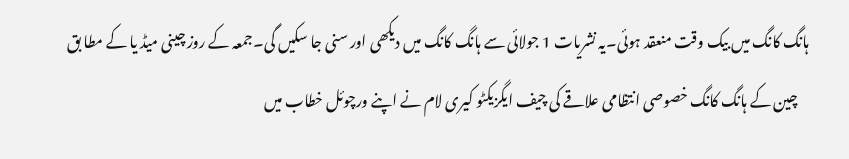ہانگ کانگ میں بیک وقت منعقد ہوئی۔یہ نشریات 1 جولائی سے ہانگ کانگ میں دیکھی اور سنی جا سکیں گی۔جمعہ کے روز چینی میڈ یا کے مطا بق
    چین کے ہانگ کانگ خصوصی انتظامی علاقے کی چیف ایگزیکٹو کیری لام نے اپنے ورچوئل خطاب میں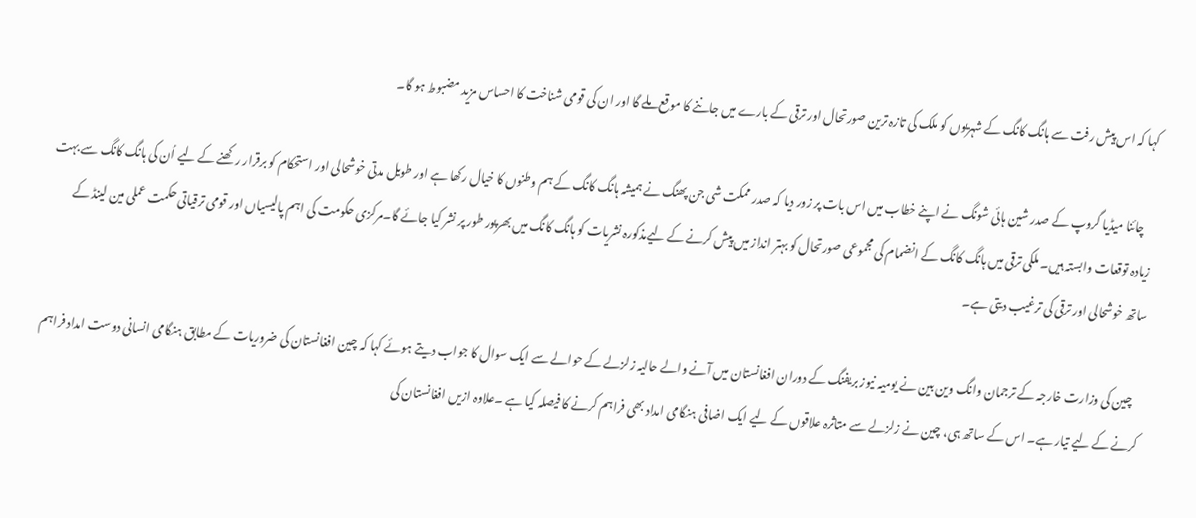کہا کہ اس پیش رفت سے ہانگ کانگ کے شہریوں کو ملک کی تازہ ترین صورتحال اور ترقی کے بارے میں جاننے کا موقع ملے گا اور ان کی قومی شناخت کا احساس مزید مضبوط ہو گا۔

    چائنا میڈیا گروپ کے صدر شین ہائی شونگ نے اپنے خطاب میں اس بات پر زور دیا کہ صدر ممکت شی جن پھنگ نے ہمیشہ ہانگ کانگ کے ہم وطنوں کا خیال رکھا ہے اور طویل مدتی خوشحالی اور استحکام کو برقرار رکھنے کے لیے اُن کی ہانگ کانگ سے بہت زیادہ توقعات وابستہ ہیں۔ ملکی ترقی میں ہانگ کانگ کے انضمام کی مجموعی صورتحال کو بہتر انداز میں پیش کرنے کے لیےمذکورہ نشریات کو ہانگ کانگ میں بھرپور طور پر نشر کیا جائے گا۔مرکزی حکومت کی اہم پالیسیاں اور قومی ترقیاتی حکمت عملی مین لینڈ کے ساتھ خوشحالی اور ترقی کی ترغیب دیتی ہے۔

    چین کی وزارت خارجہ کے ترجمان وانگ وین بین نے یومیہ نیوز بریفنگ کے دوران افغانستان میں آنے والے حالیہ زلزلے کے حوالے سے ایک سوال کا جواب دیتے ہوئے کہا کہ چین افغانستان کی ضروریات کے مطابق ہنگامی انسانی دوست امداد فراہم کرنے کے لیے تیار ہے۔ اس کے ساتھ ہی، چین نے زلزلے سے متاثرہ علاقوں کے لیے ایک اضافی ہنگامی امداد بھی فراہم کرنے کا فیصلہ کیا ہے ۔علاوہ ازیں افغانستان کی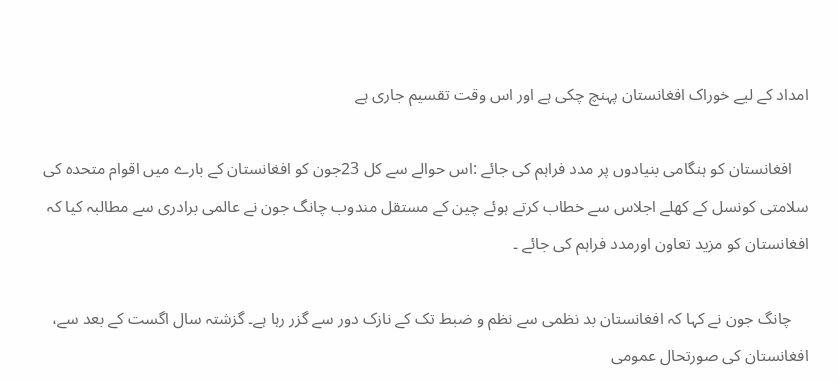امداد کے لیے خوراک افغانستان پہنچ چکی ہے اور اس وقت تقسیم جاری ہے

    افغانستان کو ہنگامی بنیادوں پر مدد فراہم کی جائے :اس حوالے سے کل 23جون کو افغانستان کے بارے میں اقوام متحدہ کی سلامتی کونسل کے کھلے اجلاس سے خطاب کرتے ہوئے چین کے مستقل مندوب چانگ جون نے عالمی برادری سے مطالبہ کیا کہ افغانستان کو مزید تعاون اورمدد فراہم کی جائے ۔

    چانگ جون نے کہا کہ افغانستان بد نظمی سے نظم و ضبط تک کے نازک دور سے گزر رہا ہے۔ گزشتہ سال اگست کے بعد سے، افغانستان کی صورتحال عمومی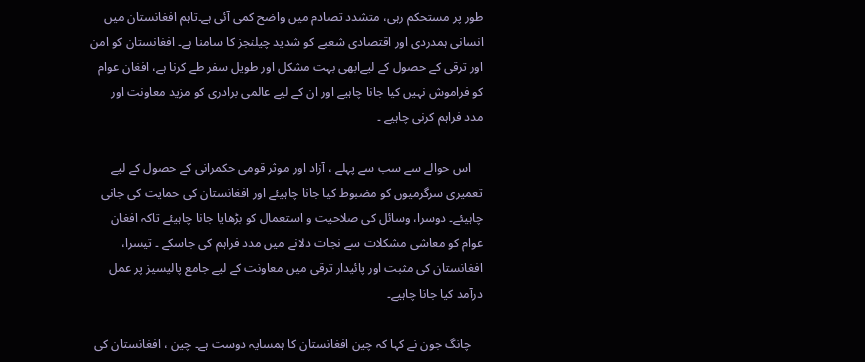طور پر مستحکم رہی، متشدد تصادم میں واضح کمی آئی ہے۔تاہم افغانستان میں انسانی ہمدردی اور اقتصادی شعبے کو شدید چیلنجز کا سامنا ہے۔ افغانستان کو امن اور ترقی کے حصول کے لیےابھی بہت مشکل اور طویل سفر طے کرنا ہے، افغان عوام کو فراموش نہیں کیا جانا چاہیے اور ان کے لیے عالمی برادری کو مزید معاونت اور مدد فراہم کرنی چاہیے ۔

    اس حوالے سے سب سے پہلے ، آزاد اور موثر قومی حکمرانی کے حصول کے لیے تعمیری سرگرمیوں کو مضبوط کیا جانا چاہیئے اور افغانستان کی حمایت کی جانی چاہیئے۔ دوسرا، وسائل کی صلاحیت و استعمال کو بڑھایا جانا چاہیئے تاکہ افغان عوام کو معاشی مشکلات سے نجات دلانے میں مدد فراہم کی جاسکے ۔ تیسرا، افغانستان کی مثبت اور پائیدار ترقی میں معاونت کے لیے جامع پالیسیز پر عمل درآمد کیا جانا چاہیے۔

    چانگ جون نے کہا کہ چین افغانستان کا ہمسایہ دوست ہے۔ چین ، افغانستان کی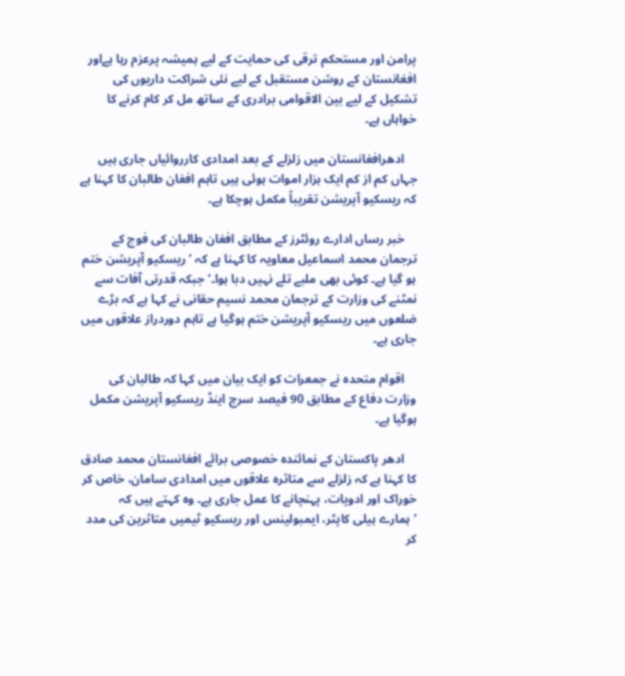پرامن اور مستحکم ترقی کی حمایت کے لیے ہمیشہ پرعزم رہا ہےاور افغانستان کے روشن مستقبل کے لیے نئی شراکت داریوں کی تشکیل کے لیے بین الاقوامی برادری کے ساتھ مل کر کام کرنے کا خواہاں ہے۔

    ادھرافغانستان میں زلزلے کے بعد امدادی کارروائیاں جاری ہیں جہاں کم از کم ایک ہزار اموات ہوئی ہیں تاہم افغان طالبان کا کہنا ہے کہ ریسکیو آپریشن تقریباً مکمل ہوچکا ہے۔

    خبر رساں ادارے روئٹرز کے مطابق افغان طالبان کی فوج کے ترجمان محمد اسماعیل معاویہ کا کہنا ہے کہ ’ریسکیو آپریشن ختم ہو گیا ہے۔ کوئی بھی ملبے تلے نہیں دبا ہوا۔‘ جبکہ قدرتی آفات سے نمٹنے کی وزارت کے ترجمان محمد نسیم حقانی نے کہا ہے کہ بڑے ضلعوں میں ریسکیو آپریشن ختم ہوگیا ہے تاہم دوردراز علاقوں میں جاری ہے۔

    اقوام متحدہ نے جمعرات کو ایک بیان میں کہا کہ طالبان کی وزارت دفاع کے مطابق 90 فیصد سرچ اینڈ ریسکیو آپریشن مکمل ہوگیا ہے۔

    ادھر پاکستان کے نمائندہ خصوصی برائے افغانستان محمد صادق کا کہنا ہے کہ زلزلے سے متاثرہ علاقوں میں امدادی سامان، خاص کر خوراک اور ادویات، پہنچانے کا عمل جاری ہے۔ وہ کہتے ہیں کہ ’ہمارے ہیلی کاپٹر، ایمبولینس اور ریسکیو ٹیمیں متاثرین کی مدد کر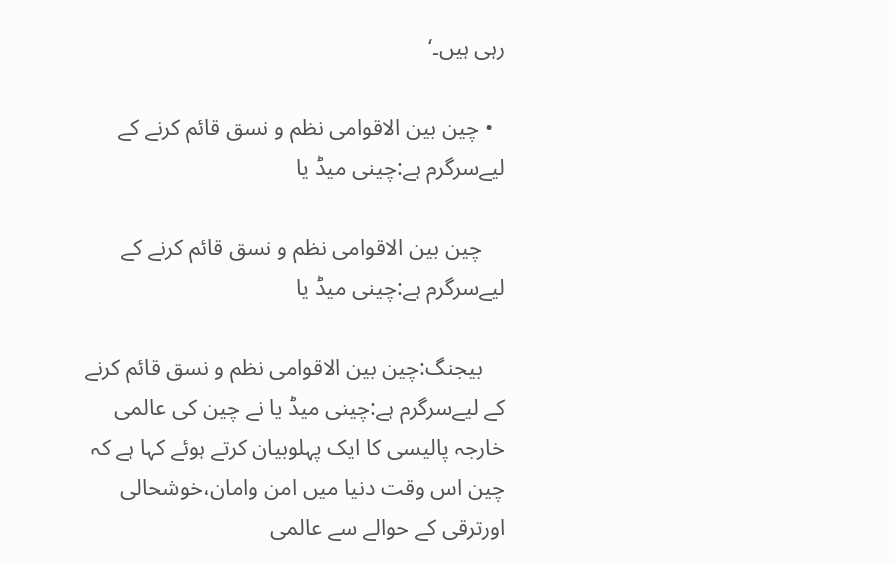رہی ہیں۔‘

  • چین بین الاقوامی نظم و نسق قائم کرنے کے لیےسرگرم ہے:چینی میڈ یا

    چین بین الاقوامی نظم و نسق قائم کرنے کے لیےسرگرم ہے:چینی میڈ یا

    بیجنگ:چین بین الاقوامی نظم و نسق قائم کرنے کے لیےسرگرم ہے:چینی میڈ یا نے چین کی عالمی خارجہ پالیسی کا ایک پہلوبیان کرتے ہوئے کہا ہے کہ چین اس وقت دنیا میں امن وامان،خوشحالی اورترقی کے حوالے سے عالمی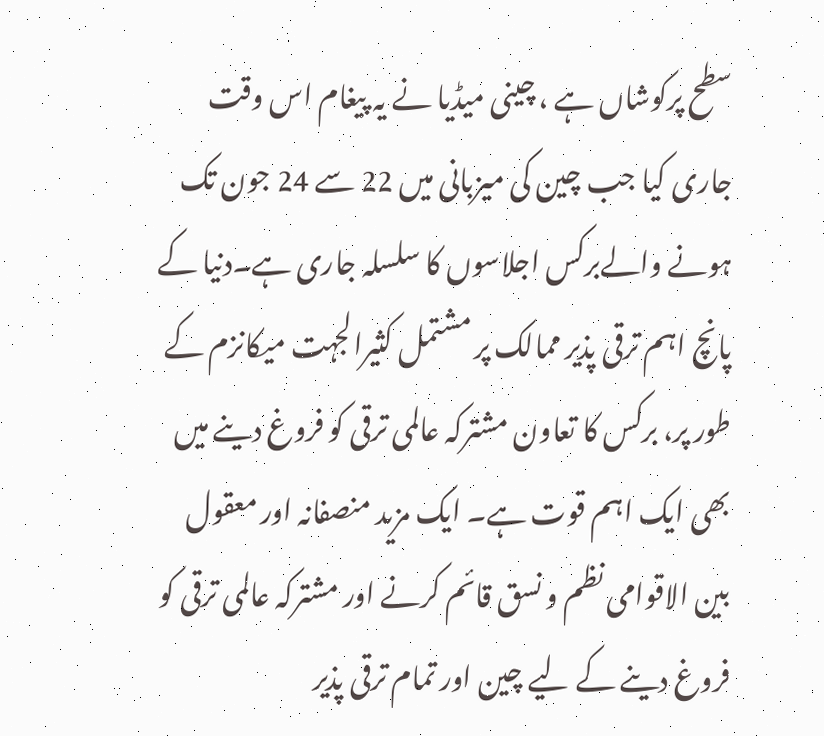سطح پرکوشاں ہے ، چینی میڈیا نے یہ پیغام اس وقت جاری کیا جب چین کی میزبانی میں 22 سے 24 جون تک ہونے والےبرکس اجلاسوں کا سلسلہ جاری ہے۔دنیا کے پانچ اہم ترقی پذیر ممالک پر مشتمل کثیرالجہت میکانزم کے طور پر، برکس کا تعاون مشترکہ عالمی ترقی کو فروغ دینے میں بھی ایک اہم قوت ہے۔ ایک مزید منصفانہ اور معقول بین الاقوامی نظم و نسق قائم کرنے اور مشترکہ عالمی ترقی کو فروغ دینے کے لیے چین اور تمام ترقی پذیر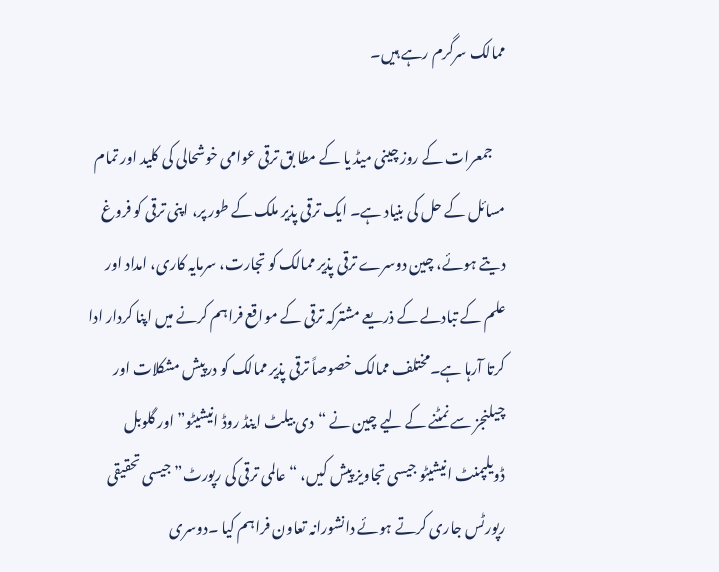ممالک سرگرم رہے ہیں۔

    جمعرات کے روز چینی میڈ یا کے مطا بق ترقی عوامی خوشحالی کی کلید اور تمام مسائل کے حل کی بنیاد ہے۔ ایک ترقی پذیر ملک کے طور پر، اپنی ترقی کو فروغ دیتے ہوئے، چین دوسرے ترقی پذیر ممالک کو تجارت، سرمایہ کاری، امداد اور علم کے تبادلے کے ذریعے مشترکہ ترقی کے مواقع فراہم کرنے میں اپنا کردار ادا کرتا آرہا ہے۔مختلف ممالک خصوصاً ترقی پذیر ممالک کو درپیش مشکلات اور چیلنجز سے نمٹنے کے لیے چین نے “دی بیلٹ اینڈ روڈ انیشیٹو” اور گلوبل ڈویلپمنٹ انیشیٹو جیسی تجاویز پیش کیں، “عالمی ترقی کی رپورٹ” جیسی تحقیقی رپورٹس جاری کرتے ہوئے دانشورانہ تعاون فراہم کیا ۔دوسری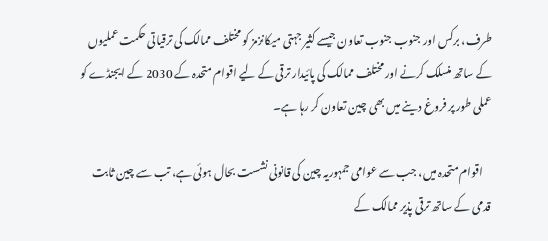طرف، برکس اور جنوب جنوب تعاون جیسے کثیر جہتی میکانزمز کو مختلف ممالک کی ترقیاتی حکمت عملیوں کے ساتھ منسلک کرنے اور مختلف ممالک کی پائیدار ترقی کے لیے اقوام متحدہ کے 2030 کے ایجنڈے کو عملی طور پر فروغ دینے میں بھی چین تعاون کر رہا ہے۔

    اقوام متحدہ میں، جب سے عوامی جمہوریہ چین کی قانونی نشست بحال ہوئی ہے، تب سے چین ثابت قدمی کے ساتھ ترقی پذیر ممالک کے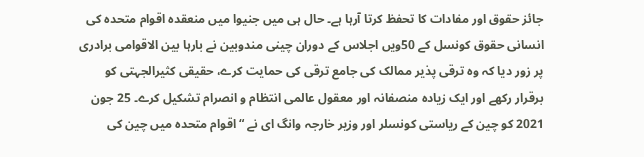جائز حقوق اور مفادات کا تحفظ کرتا آرہا ہے۔ حال ہی میں جنیوا میں منعقدہ اقوام متحدہ کی انسانی حقوق کونسل کے 50ویں اجلاس کے دوران چینی مندوبین نے بارہا بین الاقوامی برادری پر زور دیا کہ وہ ترقی پذیر ممالک کی جامع ترقی کی حمایت کرے، حقیقی کثیرالجہتی کو برقرار رکھے اور ایک زیادہ منصفانہ اور معقول عالمی انتظام و انصرام تشکیل کرے۔ 25 جون 2021 کو چین کے ریاستی کونسلر اور وزیر خارجہ وانگ ای نے “اقوام متحدہ میں چین کی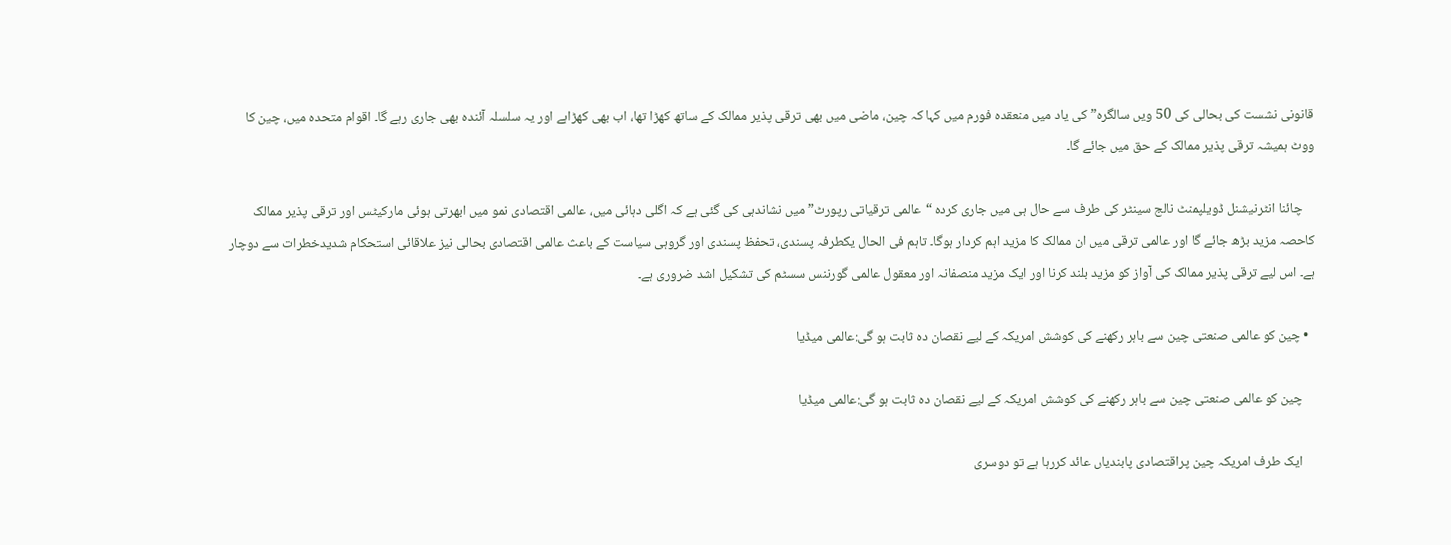قانونی نشست کی بحالی کی 50 ویں سالگرہ” کی یاد میں منعقدہ فورم میں کہا کہ چین، ماضی میں بھی ترقی پذیر ممالک کے ساتھ کھڑا تھا، اب بھی کھڑاہے اور یہ سلسلہ آئندہ بھی جاری رہے گا۔ اقوام متحدہ میں، چین کا ووٹ ہمیشہ ترقی پذیر ممالک کے حق میں جائے گا۔

    چائنا انٹرنیشنل ڈویلپمنٹ نالج سینٹر کی طرف سے حال ہی میں جاری کردہ “عالمی ترقیاتی رپورٹ” میں نشاندہی کی گئی ہے کہ اگلی دہائی میں، عالمی اقتصادی نمو میں ابھرتی ہوئی مارکیٹس اور ترقی پذیر ممالک کاحصہ مزید بڑھ جائے گا اور عالمی ترقی میں ان ممالک کا مزید اہم کردار ہوگا۔ تاہم فی الحال یکطرفہ پسندی، تحفظ پسندی اور گروہی سیاست کے باعث عالمی اقتصادی بحالی نیز علاقائی استحکام شدیدخطرات سے دوچار ہے۔ اس لیے ترقی پذیر ممالک کی آواز کو مزید بلند کرنا اور ایک مزید منصفانہ اور معقول عالمی گورننس سسٹم کی تشکیل اشد ضروری ہے۔

  • چین کو عالمی صنعتی چین سے باہر رکھنے کی کوشش امریکہ کے لیے نقصان دہ ثابت ہو گی:عالمی میڈیا

    چین کو عالمی صنعتی چین سے باہر رکھنے کی کوشش امریکہ کے لیے نقصان دہ ثابت ہو گی:عالمی میڈیا

    ایک طرف امریکہ چین پراقتصادی پابندیاں عائد کررہا ہے تو دوسری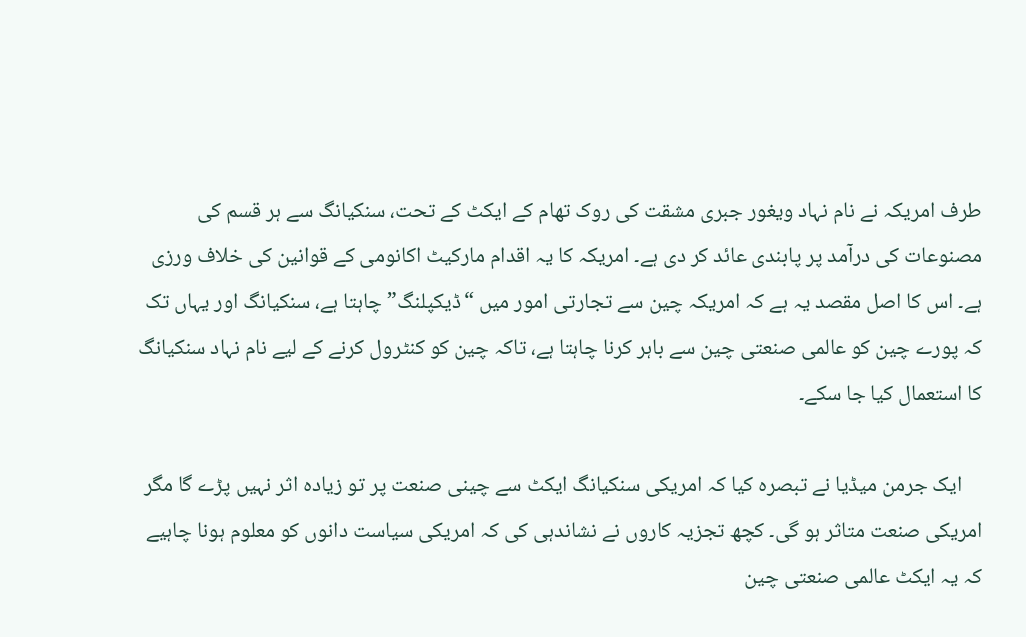طرف امریکہ نے نام نہاد ویغور جبری مشقت کی روک تھام کے ایکٹ کے تحت، سنکیانگ سے ہر قسم کی مصنوعات کی درآمد پر پابندی عائد کر دی ہے۔ امریکہ کا یہ اقدام مارکیٹ اکانومی کے قوانین کی خلاف ورزی ہے۔ اس کا اصل مقصد یہ ہے کہ امریکہ چین سے تجارتی امور میں “ڈیکپلنگ” چاہتا ہے، سنکیانگ اور یہاں تک کہ پورے چین کو عالمی صنعتی چین سے باہر کرنا چاہتا ہے، تاکہ چین کو کنٹرول کرنے کے لیے نام نہاد سنکیانگ کا استعمال کیا جا سکے۔

    ایک جرمن میڈیا نے تبصرہ کیا کہ امریکی سنکیانگ ایکٹ سے چینی صنعت پر تو زیادہ اثر نہیں پڑے گا مگر امریکی صنعت متاثر ہو گی۔ کچھ تجزیہ کاروں نے نشاندہی کی کہ امریکی سیاست دانوں کو معلوم ہونا چاہیے کہ یہ ایکٹ عالمی صنعتی چین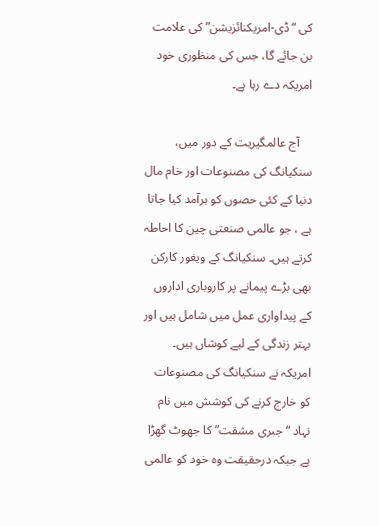کی “ڈی-امریکنائزیشن” کی علامت بن جائے گا، جس کی منظوری خود امریکہ دے رہا ہے۔

    آج عالمگیریت کے دور میں، سنکیانگ کی مصنوعات اور خام مال دنیا کے کئی حصوں کو برآمد کیا جاتا ہے ، جو عالمی صنعتی چین کا احاطہ کرتے ہیں۔ سنکیانگ کے ویغور کارکن بھی بڑے پیمانے پر کاروباری اداروں کے پیداواری عمل میں شامل ہیں اور بہتر زندگی کے لیے کوشاں ہیں۔ امریکہ نے سنکیانگ کی مصنوعات کو خارج کرنے کی کوشش میں نام نہاد “جبری مشقت” کا جھوٹ گھڑا ہے جبکہ درحقیقت وہ خود کو عالمی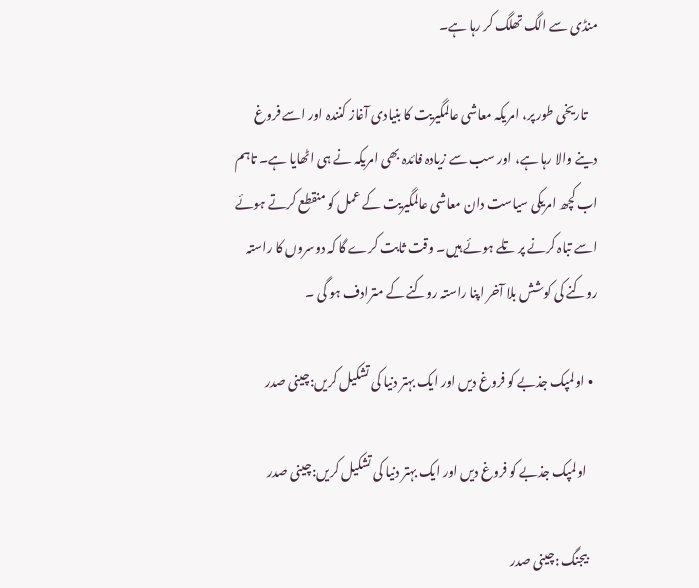منڈی سے الگ تھلگ کر رہا ہے۔

    تاریخی طور پر، امریکہ معاشی عالمگیریت کا بنیادی آغاز کنندہ اور اسے فروغ دینے والا رہا ہے، اور سب سے زیادہ فائدہ بھی امریکہ نے ہی اٹھایا ہے۔ تاہم اب کچھ امریکی سیاست دان معاشی عالمگیریت کے عمل کو منقطع کرتے ہوئے اسے تباہ کرنے پر تلے ہوئے ہیں۔ وقت ثابت کرے گا کہ دوسروں کا راستہ روکنے کی کوشش بلا آخر اپنا راستہ روکنے کے مترادف ہو گی ۔

  • اولمپک جذبے کو فروغ دیں اور ایک بہتر دنیا کی تشکیل کریں:چینی صدر

    اولمپک جذبے کو فروغ دیں اور ایک بہتر دنیا کی تشکیل کریں:چینی صدر

    بیجنگ :چینی صدر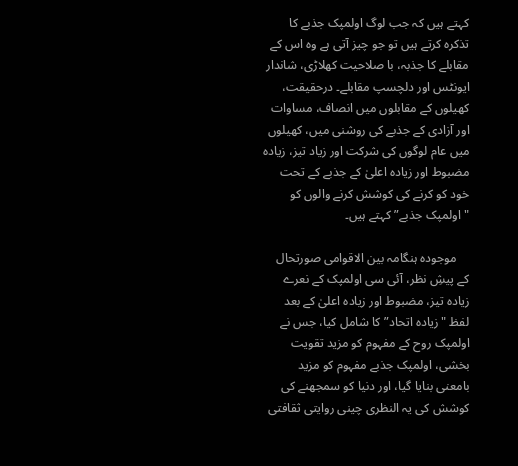کہتے ہیں کہ جب لوگ اولمپک جذبے کا تذکرہ کرتے ہیں تو جو چیز آتی ہے وہ اس کے مقابلے کا جذبہ، با صلاحیت کھلاڑی، شاندار ایونٹس اور دلچسپ مقابلے۔ درحقیقت، کھیلوں کے مقابلوں میں انصاف، مساوات اور آزادی کے جذبے کی روشنی میں، کھیلوں میں عام لوگوں کی شرکت اور زیاد تیز، زیادہ مضبوط اور زیادہ اعلیٰ کے جذبے کے تحت خود کو کرنے کی کوشش کرنے والوں کو "اولمپک جذبے” کہتے ہیں۔

    موجودہ ہنگامہ بین الاقوامی صورتحال کے پیشِ نظر، آئی سی اولمپک کے نعرے زیادہ تیز، مضبوط اور زیادہ اعلیٰ کے بعد لفظ "زیادہ اتحاد” کا شامل کیا، جس نے اولمپک روح کے مفہوم کو مزید تقویت بخشی، اولمپک جذبے مفہوم کو مزید بامعنی بنایا گیا، اور دنیا کو سمجھنے کی کوشش کی یہ النظری چینی روایتی ثقافتی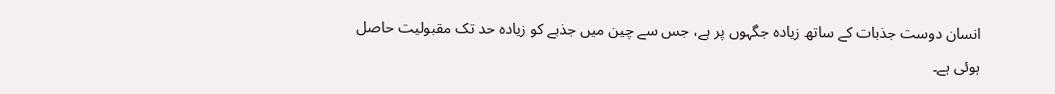انسان دوست جذبات کے ساتھ زیادہ جگہوں پر ہے، جس سے چین میں جذبے کو زیادہ حد تک مقبولیت حاصل ہوئی ہے۔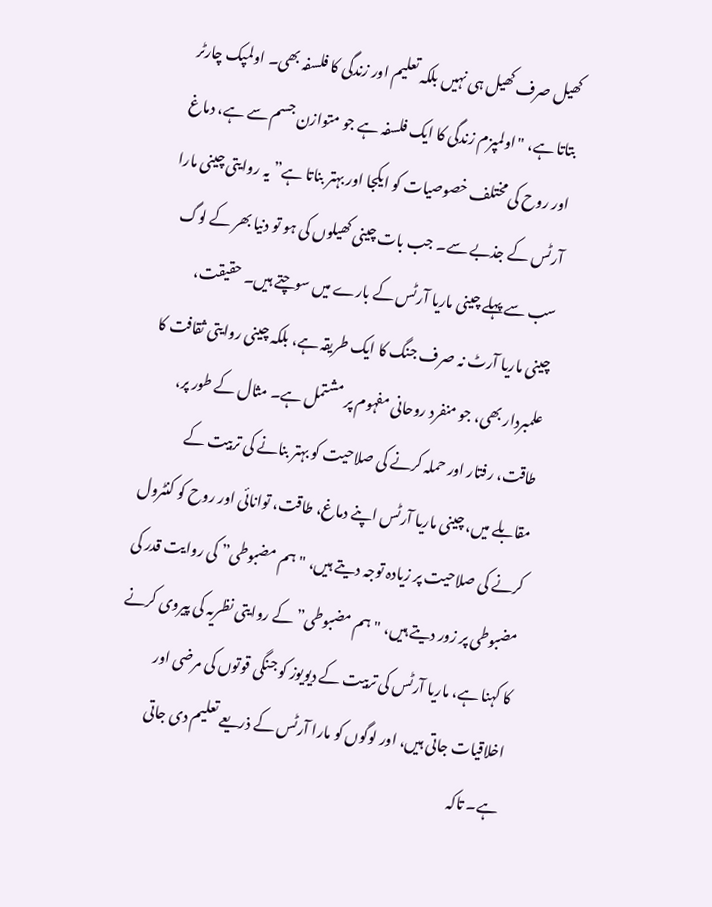کھیل صرف کھیل ہی نہیں بلکہ تعلیم اور زندگی کا فلسفہ بھی۔ اولمپک چارٹر بتاتا ہے، "اولمپزم زندگی کا ایک فلسفہ ہے جو متوازن جسم سے ہے، دماغ اور روح کی مختلف خصوصیات کو ایکجا اور بہتر بناتا ہے” یہ روایتی چینی مارا آرٹس کے جذبے سے۔ جب بات چینی کھیلوں کی ہو تو دنیا بھر کے لوگ سب سے پہلے چینی ماریا آرٹس کے بارے میں سوچتے ہیں۔ حقیقت، چینی ماریا آرٹ نہ صرف جنگ کا ایک طریقہ ہے، بلکہ چینی روایتی ثقافت کا علمبردار بھی، جو منفرد روحانی مفہوم پر مشتمل ہے۔ مثال کے طور پر، طاقت، رفتار اور حملہ کرنے کی صلاحیت کو بہتر بنانے کی تربیت کے مقابلے میں، چینی ماریا آرٹس اپنے دماغ، طاقت، توانائی اور روح کو کنٹرول کرنے کی صلاحیت پر زیادہ توجہ دیتے ہیں، "ہم مضبوطی” کی روایت قدر کی مضبوطی پر زور دیتے ہیں، "ہم مضبوطی” کے روایتی نظریہ کی پیروی کرنے کا کہنا ہے، ماریا آرٹس کی تربیت کے دیویوز کو جنگی قوتوں کی مرضی اور اخلاقیات جاتی ہیں، اور لوگوں کو مارا آرٹس کے ذریعے تعلیم دی جاتی ہے۔ تاکہ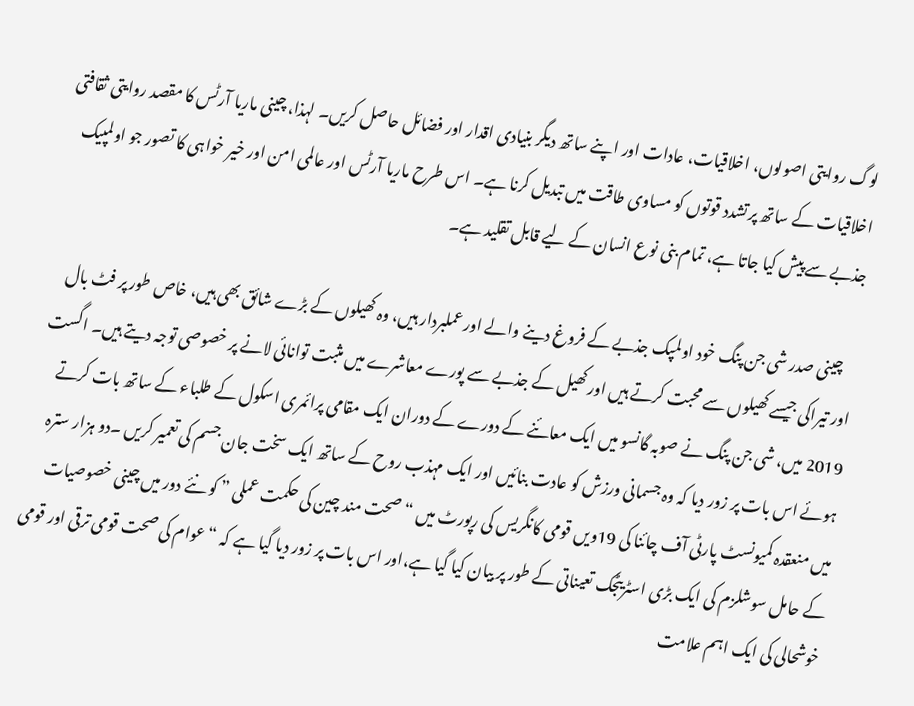لوگ روایتی اصولوں، اخلاقیات، عادات اور اپنے ساتھ دیگر بنیادی اقدار اور فضائل حاصل کریں۔ لہذا، چینی ماریا آرٹس کا مقصد روایتی ثقافتی اخلاقیات کے ساتھ پرتشدد قوتوں کو مساوی طاقت میں تبدیل کرنا ہے۔ اس طرح ماریا آرٹس اور عالمی امن اور خیر خواہی کا تصور جو اولمپیک جذبے سے پیش کیا جاتا ہے، تمام بنی نوع انسان کے لیے قابل تقلید ہے۔

    چینی صدر شی جن پنگ خود اولمپک جذبے کے فروغ دینے والے اور عملبردار ہیں، وہ کھیلوں کے بڑے شائق بھی ہیں، خاص طور پر فٹ بال اور تیراکی جیسے کھیلوں سے محبت کرتے ہیں اور کھیل کے جذبے سے پورے معاشرے میں مثبت توانائی لانے پر خصوصی توجہ دیتے ہیں۔ اگست 2019 میں، شی جن پنگ نے صوبہ گانسو میں ایک معائنے کے دورے کے دوران ایک مقامی پرائمری اسکول کے طلباء کے ساتھ بات کرتے ہوئے اس بات پر زور دیا کہ وہ جسمانی ورزش کو عادت بنائیں اور ایک مہذب روح کے ساتھ ایک سخت جان جسم کی تعمیر کریں ۔دو ہزار سترہ میں منعقدہ کمیونسٹ پارٹی آف چائنا کی 19ویں قومی کانگریس کی رپورٹ میں “صحت مند چین کی حکمت عملی ” کو نئے دور میں چینی خصوصیات کے حامل سوشلزم کی ایک بڑی اسٹریٹجک تعیناتی کے طور پر بیان کیا گیا ہے،اور اس بات پر زور دیا گیا ہے کہ “عوام کی صحت قومی ترقی اور قومی خوشحالی کی ایک اہم علامت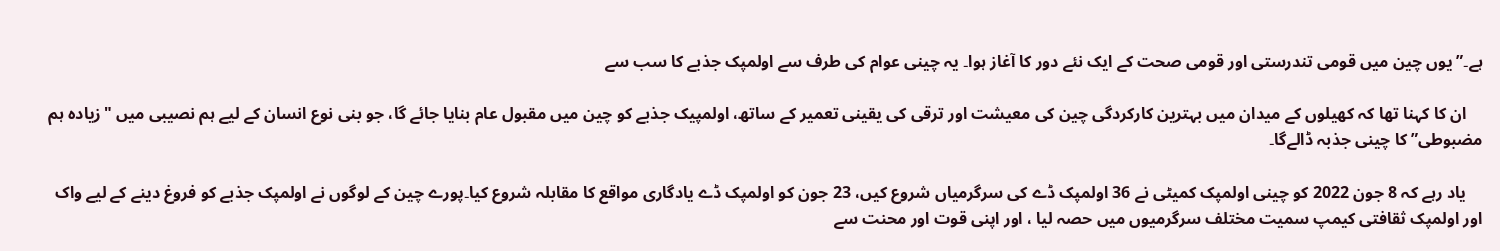ہے۔”یوں چین میں قومی تندرستی اور قومی صحت کے ایک نئے دور کا آغاز ہوا۔ یہ چینی عوام کی طرف سے اولمپک جذبے کا سب سے

    ان کا کہنا تھا کہ کھیلوں کے میدان میں بہترین کارکردگی چین کی معیشت اور ترقی کی یقینی تعمیر کے ساتھ، اولمپیک جذبے کو چین میں مقبول عام بنایا جائے گا، جو بنی نوع انسان کے لیے ہم نصیبی میں "زیادہ ہم مضبوطی” کا چینی جذبہ ڈالےگا۔

    یاد رہے کہ 8 جون 2022 کو چینی اولمپک کمیٹی نے 36 اولمپک ڈے کی سرگرمیاں شروع کیں، 23 جون کو اولمپک ڈے یادگاری مواقع کا مقابلہ شروع کیا۔پورے چین کے لوگوں نے اولمپک جذبے کو فروغ دینے کے لیے واک اور اولمپک ثقافتی کیمپ سمیت مختلف سرگرمیوں میں حصہ لیا ، اور اپنی قوت اور محنت سے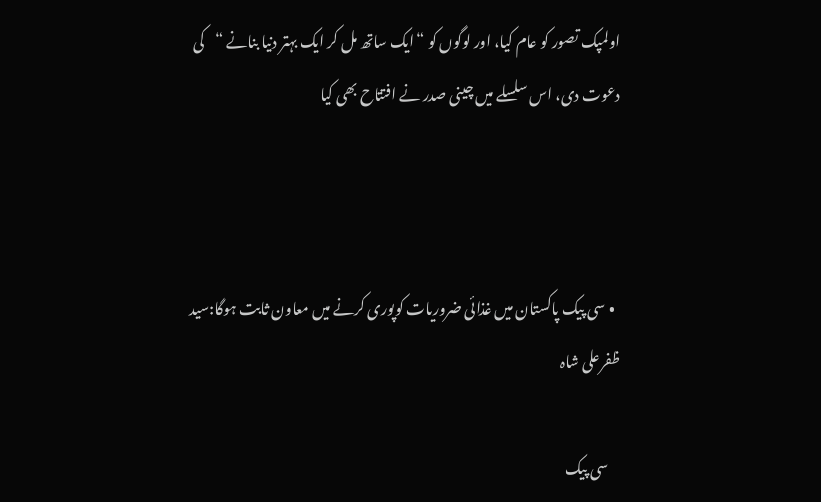اولمپک تصور کو عام کیا، اور لوگوں کو “ایک ساتھ مل کر ایک بہتر دنیا بنانے “کی دعوت دی، اس سلسلے میں چینی صدر نے افتتاح بھی کیا



  • سی پیک پاکستان میں غذائی ضروریات کوپوری کرنے میں معاون ثابت ہوگا:سید ظفرعلی شاہ

    سی پیک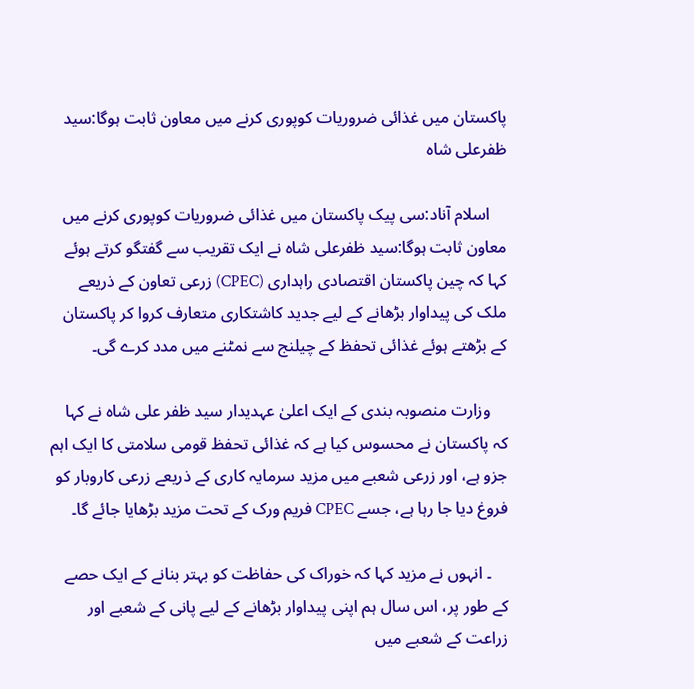پاکستان میں غذائی ضروریات کوپوری کرنے میں معاون ثابت ہوگا:سید ظفرعلی شاہ

    اسلام آناد:سی پیک پاکستان میں غذائی ضروریات کوپوری کرنے میں معاون ثابت ہوگا:سید ظفرعلی شاہ نے ایک تقریب سے گفتگو کرتے ہوئے کہا کہ چین پاکستان اقتصادی راہداری (CPEC) زرعی تعاون کے ذریعے ملک کی پیداوار بڑھانے کے لیے جدید کاشتکاری متعارف کروا کر پاکستان کے بڑھتے ہوئے غذائی تحفظ کے چیلنج سے نمٹنے میں مدد کرے گی۔

    وزارت منصوبہ بندی کے ایک اعلیٰ عہدیدار سید ظفر علی شاہ نے کہا کہ پاکستان نے محسوس کیا ہے کہ غذائی تحفظ قومی سلامتی کا ایک اہم جزو ہے، اور زرعی شعبے میں مزید سرمایہ کاری کے ذریعے زرعی کاروبار کو فروغ دیا جا رہا ہے، جسے CPEC فریم ورک کے تحت مزید بڑھایا جائے گا۔

    ۔ انہوں نے مزید کہا کہ خوراک کی حفاظت کو بہتر بنانے کے ایک حصے کے طور پر، اس سال ہم اپنی پیداوار بڑھانے کے لیے پانی کے شعبے اور زراعت کے شعبے میں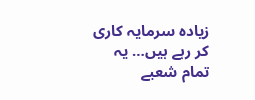زیادہ سرمایہ کاری کر رہے ہیں… یہ تمام شعبے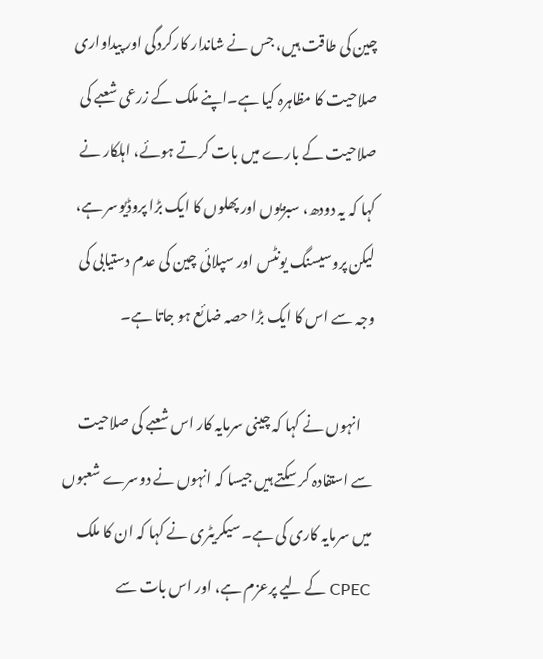چین کی طاقت ہیں، جس نے شاندار کارکردگی اور پیداواری صلاحیت کا مظاہرہ کیا ہے۔اپنے ملک کے زرعی شعبے کی صلاحیت کے بارے میں بات کرتے ہوئے، اہلکار نے کہا کہ یہ دودھ، سبزیوں اور پھلوں کا ایک بڑا پروڈیوسر ہے، لیکن پروسیسنگ یونٹس اور سپلائی چین کی عدم دستیابی کی وجہ سے اس کا ایک بڑا حصہ ضائع ہو جاتا ہے۔

    انہوں نے کہا کہ چینی سرمایہ کار اس شعبے کی صلاحیت سے استفادہ کر سکتے ہیں جیسا کہ انہوں نے دوسرے شعبوں میں سرمایہ کاری کی ہے۔ سیکریٹری نے کہا کہ ان کا ملک CPEC کے لیے پرعزم ہے، اور اس بات سے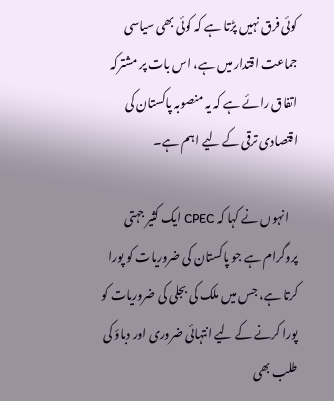کوئی فرق نہیں پڑتا ہے کہ کوئی بھی سیاسی جماعت اقتدار میں ہے، اس بات پر مشترکہ اتفاق رائے ہے کہ یہ منصوبہ پاکستان کی اقتصادی ترقی کے لیے اہم ہے۔

    انہوں نے کہا کہ CPEC ایک کثیر جہتی پروگرام ہے جو پاکستان کی ضروریات کو پورا کرتا ہے، جس میں ملک کی بجلی کی ضروریات کو پورا کرنے کے لیے انتہائی ضروری اور دباؤ کی طلب بھی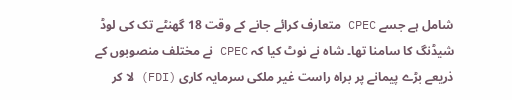شامل ہے جسے CPEC متعارف کرائے جانے کے وقت 18 گھنٹے تک کی لوڈ شیڈنگ کا سامنا تھا۔ شاہ نے نوٹ کیا کہ CPEC نے مختلف منصوبوں کے ذریعے بڑے پیمانے پر براہ راست غیر ملکی سرمایہ کاری (FDI) لا کر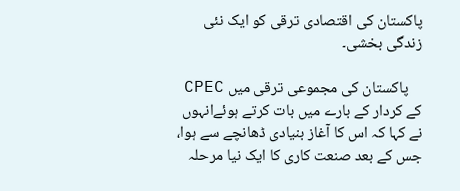پاکستان کی اقتصادی ترقی کو ایک نئی زندگی بخشی۔

    پاکستان کی مجموعی ترقی میں CPEC کے کردار کے بارے میں بات کرتے ہوئےانہوں نے کہا کہ اس کا آغاز بنیادی ڈھانچے سے ہوا، جس کے بعد صنعت کاری کا ایک نیا مرحلہ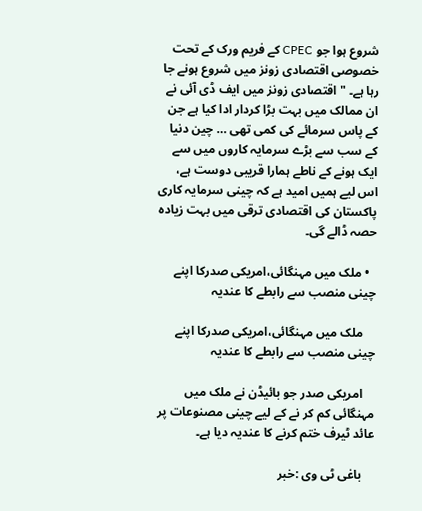شروع ہوا جو CPEC کے فریم ورک کے تحت خصوصی اقتصادی زونز میں شروع ہونے جا رہا ہے۔ "اقتصادی زونز میں ایف ڈی آئی نے ان ممالک میں بہت بڑا کردار ادا کیا ہے جن کے پاس سرمائے کی کمی تھی … چین دنیا کے سب سے بڑے سرمایہ کاروں میں سے ایک ہونے کے ناطے ہمارا قریبی دوست ہے، اس لیے ہمیں امید ہے کہ چینی سرمایہ کاری پاکستان کی اقتصادی ترقی میں بہت زیادہ حصہ ڈالے گی۔

  • ملک میں مہنگائی،امریکی صدرکا اپنے چینی منصب سے رابطے کا عندیہ

    ملک میں مہنگائی،امریکی صدرکا اپنے چینی منصب سے رابطے کا عندیہ

    امریکی صدر جو بائیڈن نے ملک میں مہنگائی کم کر نے کے لیے چینی مصنوعات پر عائد ٹیرف ختم کرنے کا عندیہ دیا ہے۔

    باغی ٹی وی :خبر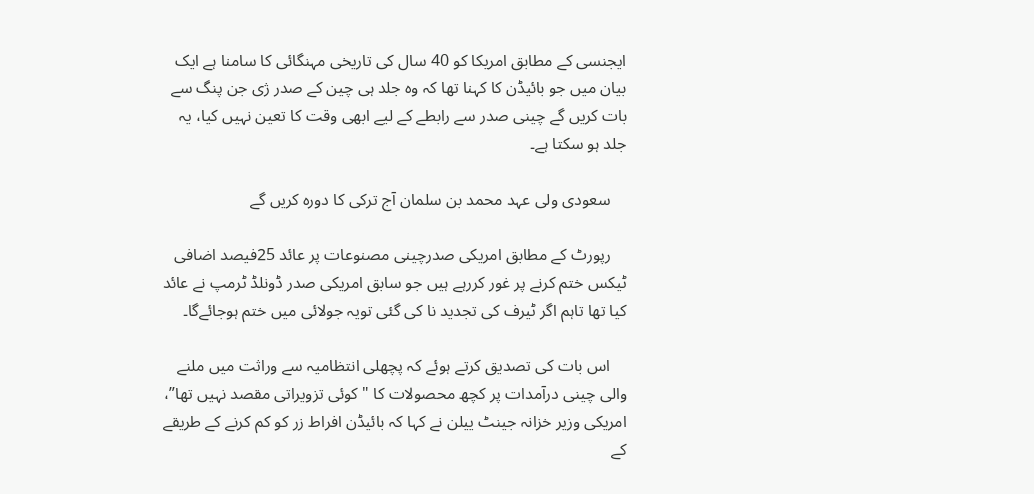ایجنسی کے مطابق امریکا کو 40 سال کی تاریخی مہنگائی کا سامنا ہے ایک بیان میں جو بائیڈن کا کہنا تھا کہ وہ جلد ہی چین کے صدر ژی جن پنگ سے بات کریں گے چینی صدر سے رابطے کے لیے ابھی وقت کا تعین نہیں کیا، یہ جلد ہو سکتا ہے۔

    سعودی ولی عہد محمد بن سلمان آج ترکی کا دورہ کریں گے

    رپورٹ کے مطابق امریکی صدرچینی مصنوعات پر عائد 25فیصد اضافی ٹیکس ختم کرنے پر غور کررہے ہیں جو سابق امریکی صدر ڈونلڈ ٹرمپ نے عائد کیا تھا تاہم اگر ٹیرف کی تجدید نا کی گئی تویہ جولائی میں ختم ہوجائےگا۔

    اس بات کی تصدیق کرتے ہوئے کہ پچھلی انتظامیہ سے وراثت میں ملنے والی چینی درآمدات پر کچھ محصولات کا "کوئی تزویراتی مقصد نہیں تھا”، امریکی وزیر خزانہ جینٹ ییلن نے کہا کہ بائیڈن افراط زر کو کم کرنے کے طریقے کے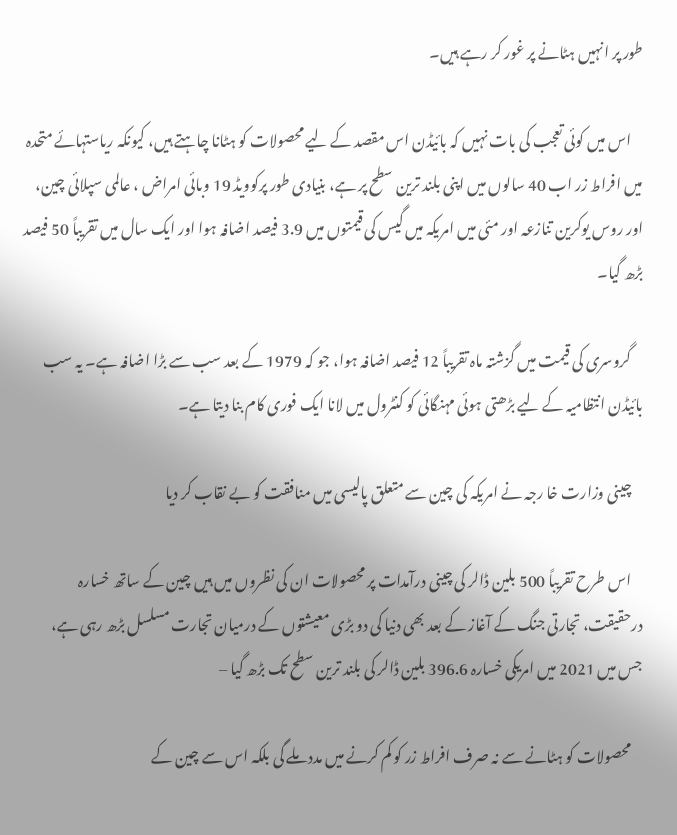طور پر انہیں ہٹانے پر غور کر رہے ہیں۔

    اس میں کوئی تعجب کی بات نہیں کہ بائیڈن اس مقصد کے لیے محصولات کو ہٹانا چاہتے ہیں، کیونکہ ریاستہائے متحدہ میں افراط زر اب 40 سالوں میں اپنی بلند ترین سطح پر ہے، بنیادی طور پرکوویڈ 19 وبائی امراض ، عالمی سپلائی چین، اور روس یوکرین تنازعہ اور مئی میں امریکہ میں گیس کی قیمتوں میں 3.9 فیصد اضافہ ہوا اور ایک سال میں تقریباً 50 فیصد بڑھ گیا۔

    گروسری کی قیمت میں گزشتہ ماہ تقریباً 12 فیصد اضافہ ہوا، جو کہ 1979 کے بعد سب سے بڑا اضافہ ہے۔ یہ سب بائیڈن انتظامیہ کے لیے بڑھتی ہوئی مہنگائی کو کنٹرول میں لانا ایک فوری کام بنا دیتا ہے۔

    چینی وزارت خا رجہ نے امریکہ کی چین سے متعلق پالیسی میں منافقت کو بے نقاب کر دیا

    اس طرح تقریباً 500 بلین ڈالر کی چینی درآمدات پر محصولات ان کی نظروں میں ہیں چین کے ساتھ خسارہ درحقیقت، تجارتی جنگ کے آغاز کے بعد بھی دنیا کی دو بڑی معیشتوں کے درمیان تجارت مسلسل بڑھ رہی ہے، جس میں 2021 میں امریکی خسارہ 396.6 بلین ڈالر کی بلند ترین سطح تک بڑھ گیا –

    محصولات کو ہٹانے سے نہ صرف افراط زر کو کم کرنے میں مدد ملے گی بلکہ اس سے چین کے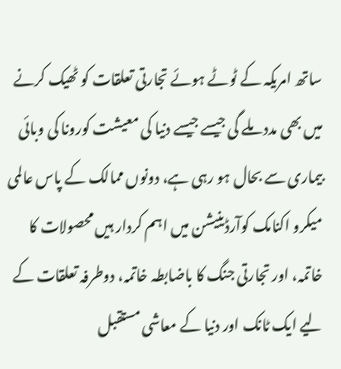ساتھ امریکہ کے ٹوٹے ہوئے تجارتی تعلقات کو ٹھیک کرنے میں بھی مدد ملے گی جیسے جیسے دنیا کی معیشت کورونا کی وبائی بیماری سے بحال ہو رہی ہے، دونوں ممالک کے پاس عالمی میکرو اکنامک کوآرڈینیشن میں اہم کردار ہیں محصولات کا خاتمہ، اور تجارتی جنگ کا باضابطہ خاتمہ، دوطرفہ تعلقات کے لیے ایک ٹانک اور دنیا کے معاشی مستقبل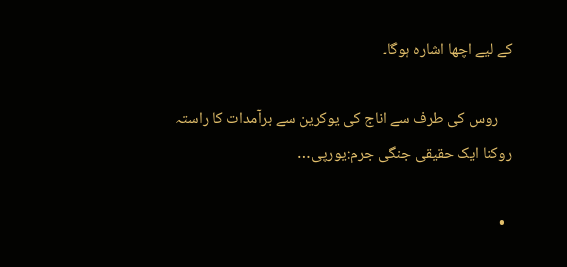کے لیے اچھا اشارہ ہوگا۔

    روس کی طرف سے اناج کی یوکرین سے برآمدات کا راستہ روکنا ایک حقیقی جنگی جرم:یورپی…

  •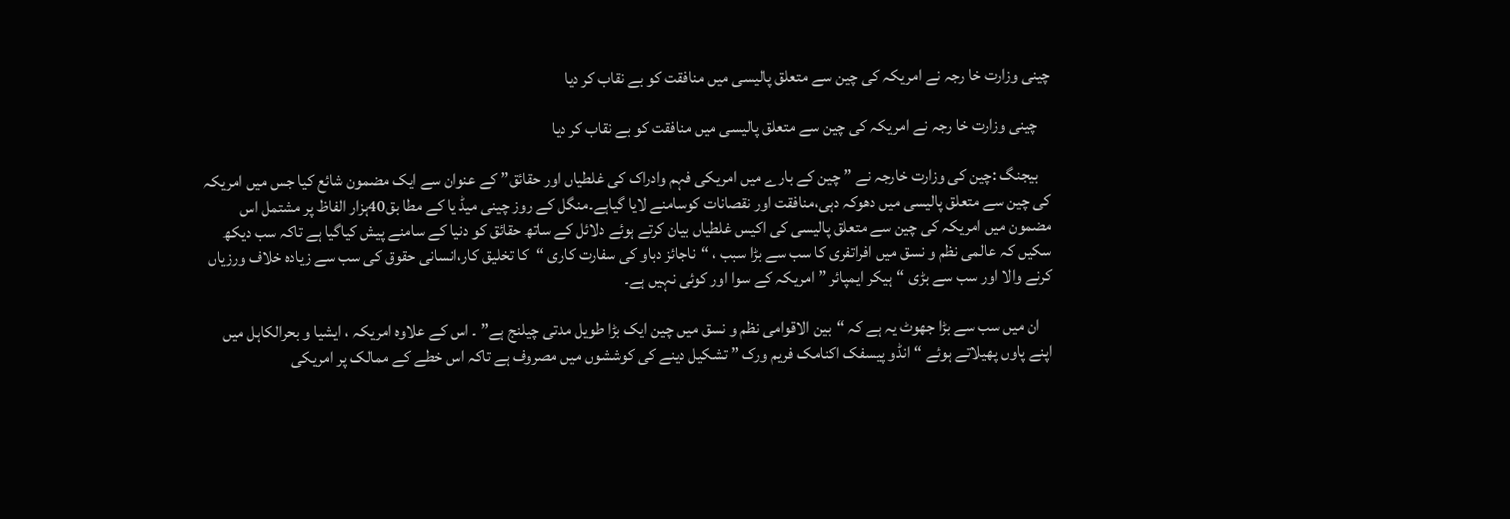چینی وزارت خا رجہ نے امریکہ کی چین سے متعلق پالیسی میں منافقت کو بے نقاب کر دیا

    چینی وزارت خا رجہ نے امریکہ کی چین سے متعلق پالیسی میں منافقت کو بے نقاب کر دیا

    بیجنگ :چین کی وزارت خارجہ نے ” چین کے بارے میں امریکی فہم وادراک کی غلطیاں اور حقائق” کے عنوان سے ایک مضمون شائع کیا جس میں امریکہ کی چین سے متعلق پالیسی میں دھوکہ دہی،منافقت اور نقصانات کوسامنے لایا گیاہے۔منگل کے روز چینی میڈ یا کے مطا بق40ہزار الفاظ پر مشتمل اس مضمون میں امریکہ کی چین سے متعلق پالیسی کی اکیس غلطیاں بیان کرتے ہوئے دلائل کے ساتھ حقائق کو دنیا کے سامنے پیش کیاگیا ہے تاکہ سب دیکھ سکیں کہ عالمی نظم و نسق میں افراتفری کا سب سے بڑا سبب ، “ناجائز دباو کی سفارت کاری “کا تخلیق کار،انسانی حقوق کی سب سے زیادہ خلاف ورزیاں کرنے والا اور سب سے بڑی “ہیکر ایمپائر ” امریکہ کے سوا اور کوئی نہیں ہے۔

    ان میں سب سے بڑا جھوٹ یہ ہے کہ “بین الاقوامی نظم و نسق میں چین ایک بڑا طویل مدتی چیلنج ہے” ۔ اس کے علاوہ امریکہ ، ایشیا و بحرالکاہل میں اپنے پاوں پھیلاتے ہوئے “انڈو پیسفک اکنامک فریم ورک ” تشکیل دینے کی کوششوں میں مصروف ہے تاکہ اس خطے کے ممالک پر امریکی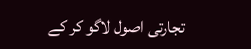تجارتی اصول لاگو کر کے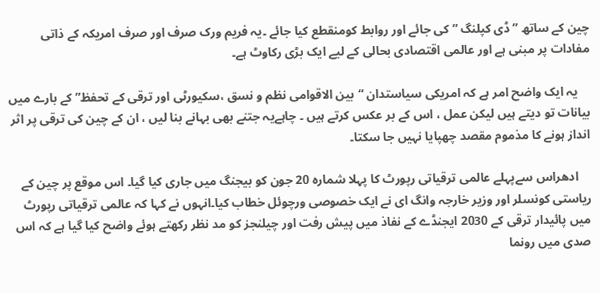چین کے ساتھ ” ڈی کپلنگ ” کی جائے اور روابط کومنقطع کیا جائے ۔یہ فریم ورک صرف اور صرف امریکہ کے ذاتی مفادات پر مبنی ہے اور عالمی اقتصادی بحالی کے لیے ایک بڑی رکاوٹ ہے۔

    یہ ایک واضح امر ہے کہ امریکی سیاستدان “بین الاقوامی نظم و نسق ،سکیورٹی اور ترقی کے تحفظ” کے بارے میں بیانات تو دیتے ہیں لیکن عمل ، اس کے بر عکس کرتے ہیں ۔ چاہےیہ جتنے بھی بہانے بنا لیں ، ان کے چین کی ترقی پر اثر انداز ہونے کا مذموم مقصد چھپایا نہیں جا سکتا۔

    ادھراس سےپہلے عالمی ترقیاتی رپورٹ کا پہلا شمارہ 20 جون کو بیجنگ میں جاری کیا گیا۔ اس موقع پر چین کے ریاستی کونسلر اور وزیر خارجہ وانگ ای نے ایک خصوصی ورچوئل خطاب کیا۔انہوں نے کہا کہ عالمی ترقیاتی رپورٹ میں پائیدار ترقی کے 2030 ایجنڈے کے نفاذ میں پیش رفت اور چیلنجز کو مد نظر رکھتے ہوئے واضح کیا گیا ہے کہ اس صدی میں رونما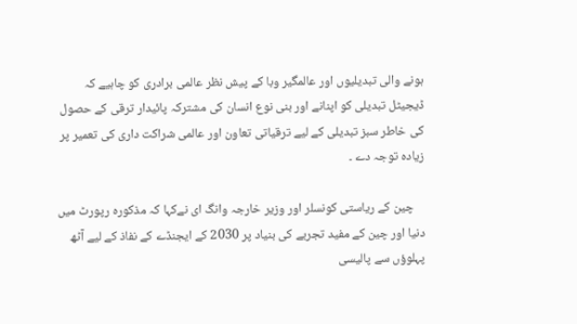ہونے والی تبدیلیوں اور عالمگیر وبا کے پیش نظر عالمی برادری کو چاہیے کہ ڈیجیٹل تبدیلی کو اپنانے اور بنی نوع انسان کی مشترکہ پائیدار ترقی کے حصول کی خاطر سبز تبدیلی کے لیے ترقیاتی تعاون اور عالمی شراکت داری کی تعمیر پر زیادہ توجہ دے ۔

    چین کے ریاستی کونسلر اور وزیر خارجہ وانگ ای نےکہا کہ مذکورہ رپورٹ میں دنیا اور چین کے مفید تجربے کی بنیاد پر 2030 کے ایجنڈے کے نفاذ کے لیے آٹھ پہلوؤں سے پالیسی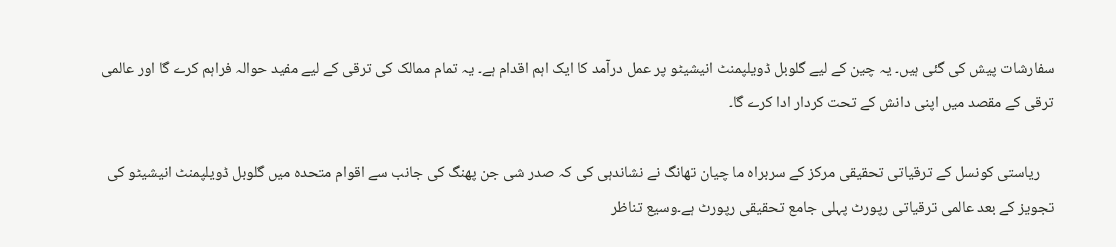سفارشات پیش کی گئی ہیں۔ یہ چین کے لیے گلوبل ڈویلپمنٹ انیشیٹو پر عمل درآمد کا ایک اہم اقدام ہے۔ یہ تمام ممالک کی ترقی کے لیے مفید حوالہ فراہم کرے گا اور عالمی ترقی کے مقصد میں اپنی دانش کے تحت کردار ادا کرے گا۔

    ریاستی کونسل کے ترقیاتی تحقیقی مرکز کے سربراہ ما چیان تھانگ نے نشاندہی کی کہ صدر شی جن پھنگ کی جانب سے اقوام متحدہ میں گلوبل ڈویلپمنٹ انیشیٹو کی تجویز کے بعد عالمی ترقیاتی رپورٹ پہلی جامع تحقیقی رپورٹ ہے۔وسیع تناظر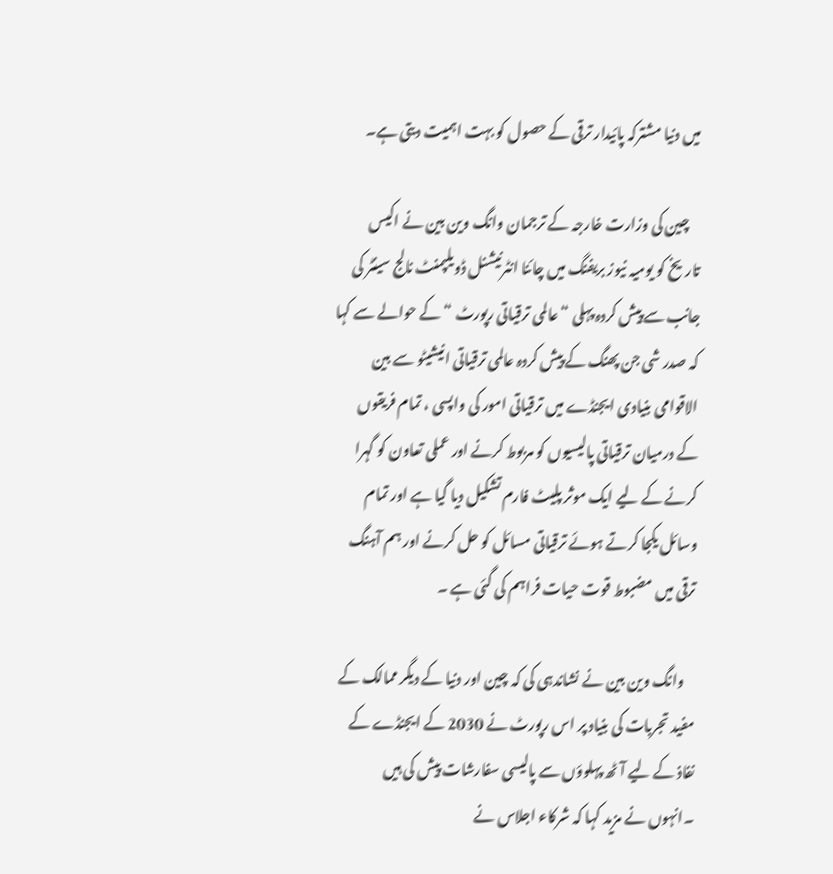میں دنیا مشترکہ پائیدار ترقی کے حصول کو بہت اہمیت دیتی ہے۔

    چین کی وزارت خارجہ کے ترجمان وانگ وین بین نے اکیس تاریخ کو یومیہ نیوز بریفنگ میں چائنا انٹرنیشنل ڈویلپمنٹ نالج سینٹر کی جانب سے پیش کردہ پہلی “عالمی ترقیاتی رپورٹ “کے حوالے سے کہا کہ صدر شی جن پھنگ کے پیش کردہ عالمی ترقیاتی انیشیٹو سے بین الاقوامی بنیادی ایجنڈے میں ترقیاتی امور کی واپسی ، تمام فریقوں کے درمیان ترقیاتی پالیسیوں کو مربوط کرنے اور عملی تعاون کو گہرا کرنے کے لیے ایک موثر پلیٹ فارم تشکیل دیا گیا ہے اور تمام وسائل یکجا کرتے ہوئے ترقیاتی مسائل کو حل کرنے اور ہم آہنگ ترقی میں مضبوط قوت حیات فراہم کی گئی ہے ۔

    وانگ وین بین نے نشاندہی کی کہ چین اور دنیا کے دیگر ممالک کے مفید تجربات کی بنیاد پر اس رپورٹ نے 2030 کے ایجنڈے کے نفاذ کے لیے آٹھ پہلوؤں سے پالیسی سفارشات پیش کی ہیں ۔انہوں نے مزید کہا کہ شرکاء اجلاس نے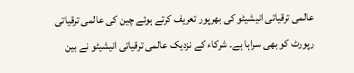عالمی ترقیاتی انیشیٹو کی بھرپور تعریف کرتے ہوئے چین کی عالمی ترقیاتی رپورٹ کو بھی سراہا ہے۔ شرکاء کے نزدیک عالمی ترقیاتی انیشیٹو نے بین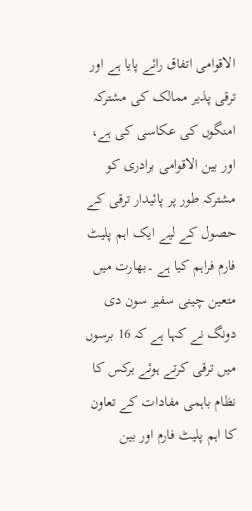الاقوامی اتفاق رائے پایا ہے اور ترقی پذیر ممالک کی مشترکہ امنگوں کی عکاسی کی ہے، اور بین الاقوامی برادری کو مشترکہ طور پر پائیدار ترقی کے حصول کے لیے ایک اہم پلیٹ فارم فراہم کیا ہے ۔بھارت میں متعین چینی سفیر سون دی دونگ نے کہا ہے کہ 16 برسوں میں ترقی کرتے ہوئے برکس کا نظام باہمی مفادات کے تعاون کا اہم پلیٹ فارم اور بین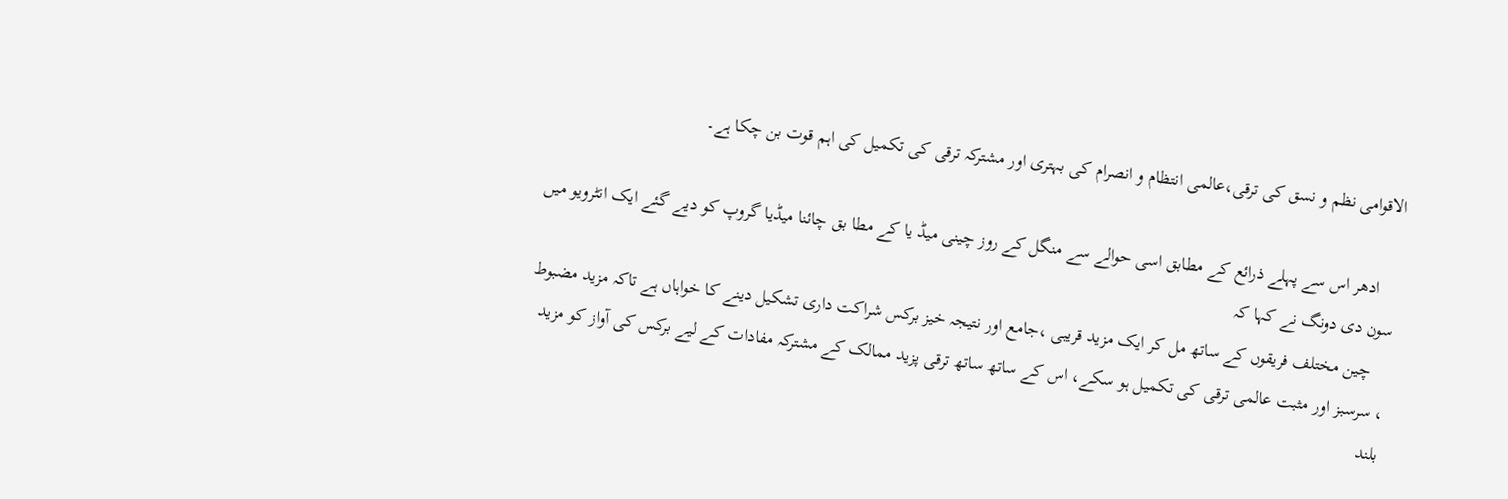الاقوامی نظم و نسق کی ترقی،عالمی انتظام و انصرام کی بہتری اور مشترکہ ترقی کی تکمیل کی اہم قوت بن چکا ہے۔

    ادھر اس سے پہلے ذرائع کے مطابق اسی حوالے سے منگل کے روز چینی میڈ یا کے مطا بق چائنا میڈیا گروپ کو دیے گئے ایک انٹرویو میں سون دی دونگ نے کہا کہ
    چین مختلف فریقوں کے ساتھ مل کر ایک مزید قریبی ،جامع اور نتیجہ خیز برکس شراکت داری تشکیل دینے کا خواہاں ہے تاکہ مزید مضبوط ، سرسبز اور مثبت عالمی ترقی کی تکمیل ہو سکے، اس کے ساتھ ساتھ ترقی پزید ممالک کے مشترکہ مفادات کے لیے برکس کی آواز کو مزید بلند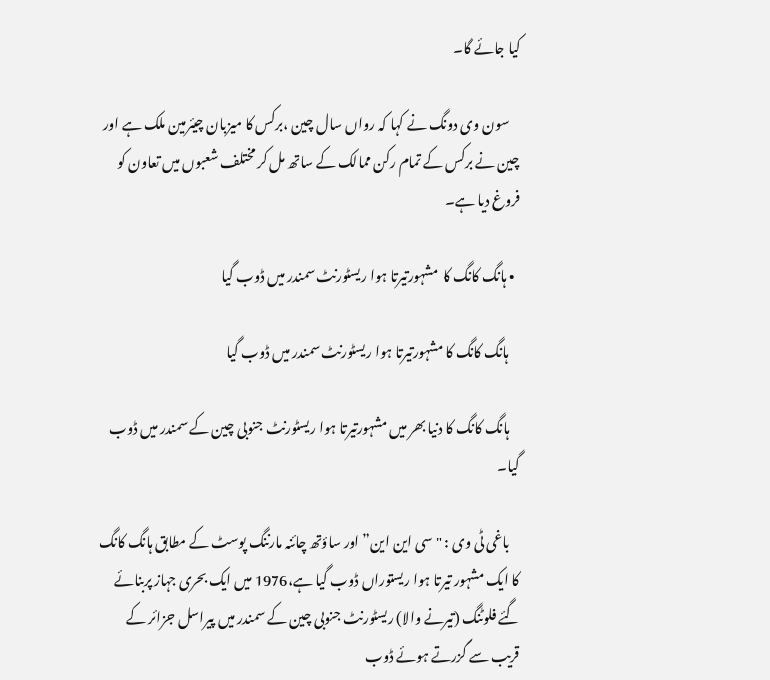کیا جائے گا۔

    سون وی دونگ نے کہا کہ رواں سال چین ،برکس کا میزبان چیئرمین ملک ہے اور چین نے برکس کے تمام رکن ممالک کے ساتھ مل کر مختلف شعبوں میں تعاون کو فروغ دیا ہے۔

  • ہانگ کانگ کا  مشہورتیرتا ہوا ریسٹورنٹ سمندر میں ڈوب گیا

    ہانگ کانگ کا مشہورتیرتا ہوا ریسٹورنٹ سمندر میں ڈوب گیا

    ہانگ کانگ کا دنیا بھر میں مشہورتیرتا ہوا ریسٹورنٹ جنوبی چین کے سمندر میں ڈوب گیا۔

    باغی ٹی وی : "سی این این” اور ساؤتھ چائنہ مارننگ پوسٹ کے مطابق ہانگ کانگ کا ایک مشہور تیرتا ہوا ریستوراں ڈوب گیا ہے،1976 میں ایک بحری جہاز پربنائے گئے فلوٹنگ (تیرنے والا) ریسٹورنٹ جنوبی چین کے سمندر میں پیراسل جزائر کے قریب سے گزرتے ہوئے ڈوب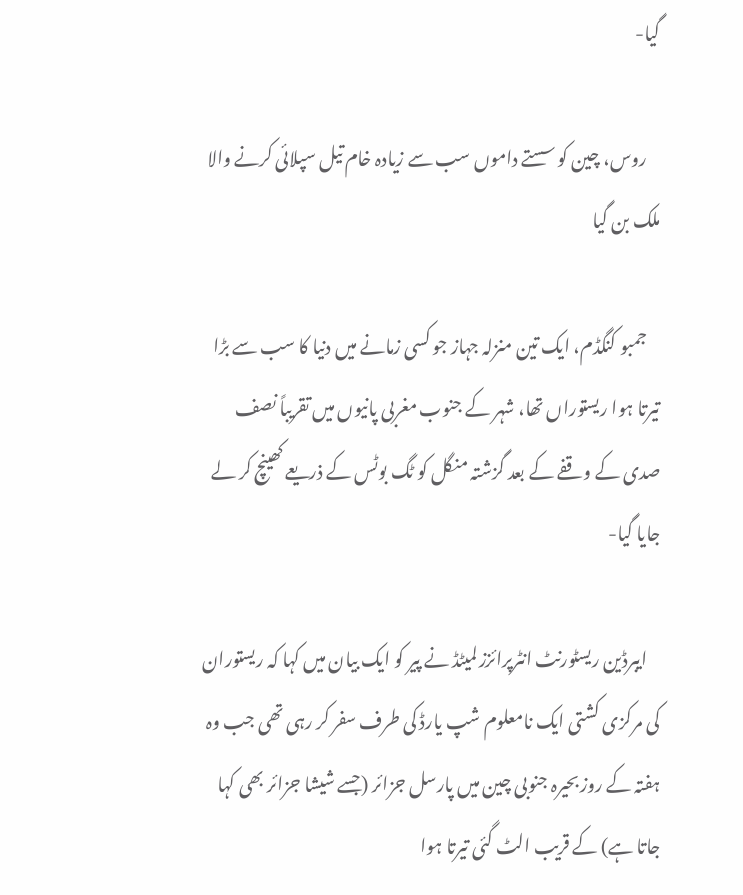گیا-

    روس، چین کو سستے داموں سب سے زیادہ خام تیل سپلائی کرنے والا ملک بن گیا

    جمبو کنگڈم، ایک تین منزلہ جہاز جو کسی زمانے میں دنیا کا سب سے بڑا تیرتا ہوا ریستوراں تھا، شہر کے جنوب مغربی پانیوں میں تقریباً نصف صدی کے وقفے کے بعد گزشتہ منگل کو ٹگ بوٹس کے ذریعے کھینچ کر لے جایا گیا-

    ایبرڈین ریسٹورنٹ انٹرپرائزز لمیٹڈ نے پیر کو ایک بیان میں کہا کہ ریستوران کی مرکزی کشتی ایک نامعلوم شپ یارڈ کی طرف سفر کر رہی تھی جب وہ ہفتہ کے روز بحیرہ جنوبی چین میں پارسل جزائر (جسے شیشا جزائر بھی کہا جاتا ہے) کے قریب الٹ گئی تیرتا ہوا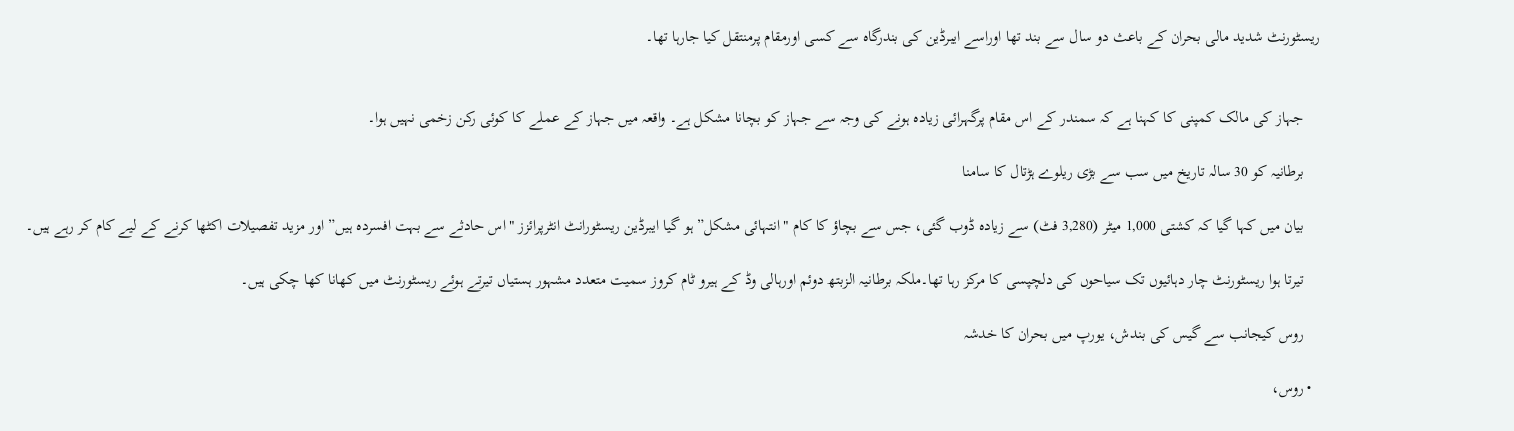ریسٹورنٹ شدید مالی بحران کے باعث دو سال سے بند تھا اوراسے ایبرڈین کی بندرگاہ سے کسی اورمقام پرمنتقل کیا جارہا تھا۔


    جہاز کی مالک کمپنی کا کہنا ہے کہ سمندر کے اس مقام پرگہرائی زیادہ ہونے کی وجہ سے جہاز کو بچانا مشکل ہے۔ واقعہ میں جہاز کے عملے کا کوئی رکن زخمی نہیں ہوا۔

    برطانیہ کو 30 سالہ تاریخ میں سب سے بڑی ریلوے ہڑتال کا سامنا

    بیان میں کہا گیا کہ کشتی 1,000 میٹر (3,280 فٹ) سے زیادہ ڈوب گئی، جس سے بچاؤ کا کام "انتہائی مشکل” ہو گیا ایبرڈین ریسٹورانٹ انٹرپرائزز "اس حادثے سے بہت افسردہ ہیں” اور مزید تفصیلات اکٹھا کرنے کے لیے کام کر رہے ہیں۔

    تیرتا ہوا ریسٹورنٹ چار دہائیوں تک سیاحوں کی دلچپسی کا مرکز رہا تھا۔ملکہ برطانیہ الزبتھ دوئم اورہالی وڈ کے ہیرو ٹام کروز سمیت متعدد مشہور ہستیاں تیرتے ہوئے ریسٹورنٹ میں کھانا کھا چکی ہیں۔

    روس کیجانب سے گیس کی بندش، یورپ میں بحران کا خدشہ

  • روس،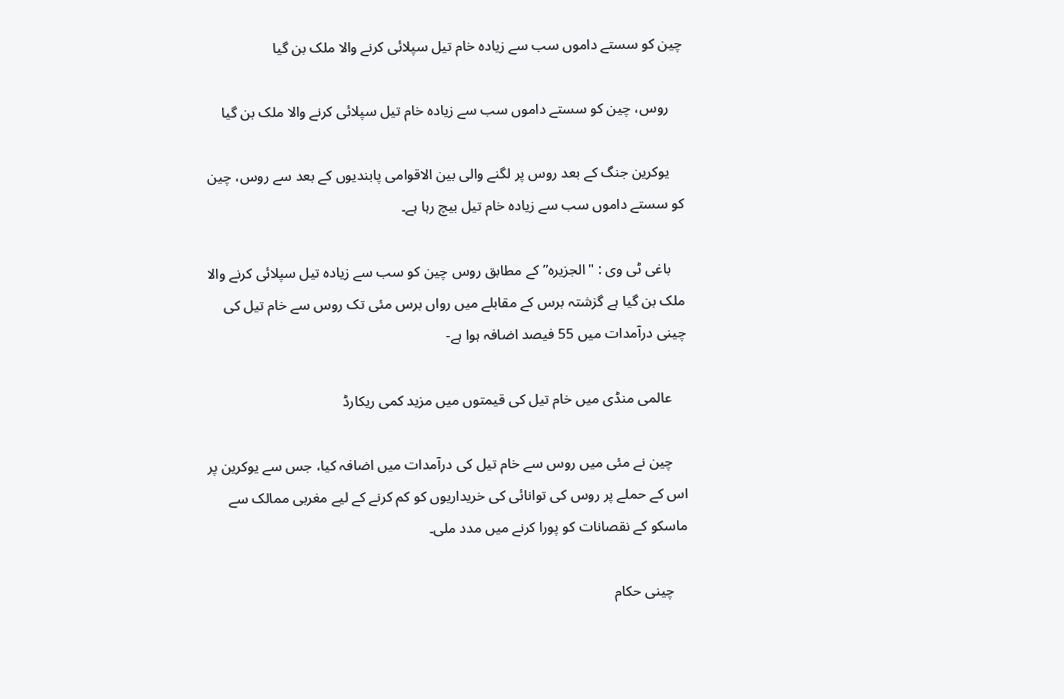چین کو سستے داموں سب سے زیادہ خام تیل سپلائی کرنے والا ملک بن گیا

    روس، چین کو سستے داموں سب سے زیادہ خام تیل سپلائی کرنے والا ملک بن گیا

    یوکرین جنگ کے بعد روس پر لگنے والی بین الاقوامی پابندیوں کے بعد سے روس، چین کو سستے داموں سب سے زیادہ خام تیل بیچ رہا ہے۔

    باغی ٹی وی : "الجزیرہ” کے مطابق روس چین کو سب سے زیادہ تیل سپلائی کرنے والا ملک بن گیا ہے گزشتہ برس کے مقابلے میں رواں برس مئی تک روس سے خام تیل کی چینی درآمدات میں 55 فیصد اضافہ ہوا ہے-

    عالمی منڈی میں خام تیل کی قیمتوں میں مزید کمی ریکارڈ

    چین نے مئی میں روس سے خام تیل کی درآمدات میں اضافہ کیا، جس سے یوکرین پر اس کے حملے پر روس کی توانائی کی خریداریوں کو کم کرنے کے لیے مغربی ممالک سے ماسکو کے نقصانات کو پورا کرنے میں مدد ملی۔

    چینی حکام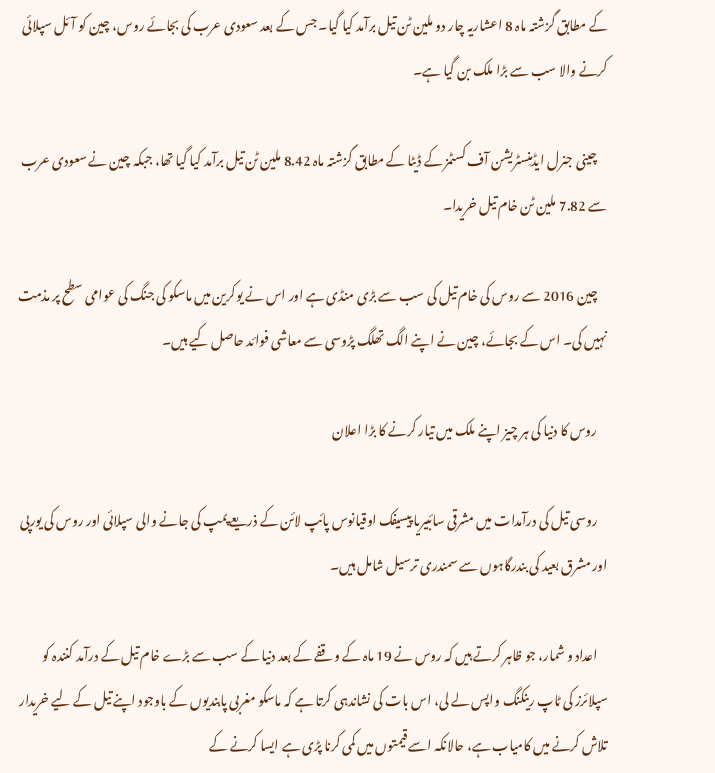کے مطابق گزشتہ ماہ 8 اعشاریہ چار دو ملین ٹن تیل برآمد کیا گیا۔ جس کے بعد سعودی عرب کی بجائے روس، چین کو آئل سپلائی کرنے والا سب سے بڑا ملک بن گیا ہے۔

    چینی جنرل ایڈمنِسٹریشن آف کسٹمز کے ڈیٹا کے مطابق گزشتہ ماہ 8.42 ملین ٹن تیل برآمد کیا گیا تھا، جبکہ چین نے سعودی عرب سے 7.82 ملین ٹن خام تیل خریدا۔

    چین 2016 سے روس کی خام تیل کی سب سے بڑی منڈی ہے اور اس نے یوکرین میں ماسکو کی جنگ کی عوامی سطح پر مذمت نہیں کی۔ اس کے بجائے، چین نے اپنے الگ تھلگ پڑوسی سے معاشی فوائد حاصل کیے ہیں۔

    روس کا دنیا کی ہر چیز اپنے ملک میں تیار کرنے کا بڑا اعلان

    روسی تیل کی درآمدات میں مشرقی سائبیریا پیسیفک اوقیانوس پائپ لائن کے ذریعے پمپ کی جانے والی سپلائی اور روس کی یورپی اور مشرق بعید کی بندرگاہوں سے سمندری ترسیل شامل ہیں۔

    اعداد و شمار، جو ظاہر کرتے ہیں کہ روس نے 19 ماہ کے وقفے کے بعد دنیا کے سب سے بڑے خام تیل کے درآمد کنندہ کو سپلائرز کی ٹاپ رینکنگ واپس لے لی، اس بات کی نشاندہی کرتا ہے کہ ماسکو مغربی پابندیوں کے باوجود اپنے تیل کے لیے خریدار تلاش کرنے میں کامیاب ہے، حالانکہ اسے قیمتوں میں کمی کرنا پڑی ہے ایسا کرنے کے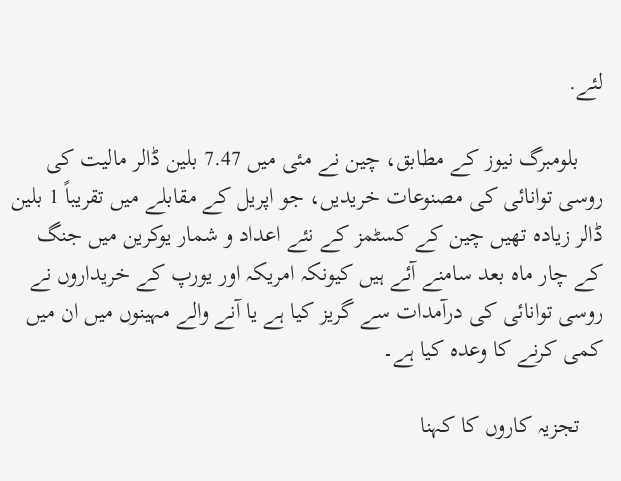لئے.

    بلومبرگ نیوز کے مطابق، چین نے مئی میں 7.47 بلین ڈالر مالیت کی روسی توانائی کی مصنوعات خریدیں، جو اپریل کے مقابلے میں تقریباً 1 بلین ڈالر زیادہ تھیں چین کے کسٹمز کے نئے اعداد و شمار یوکرین میں جنگ کے چار ماہ بعد سامنے آئے ہیں کیونکہ امریکہ اور یورپ کے خریداروں نے روسی توانائی کی درآمدات سے گریز کیا ہے یا آنے والے مہینوں میں ان میں کمی کرنے کا وعدہ کیا ہے۔

    تجزیہ کاروں کا کہنا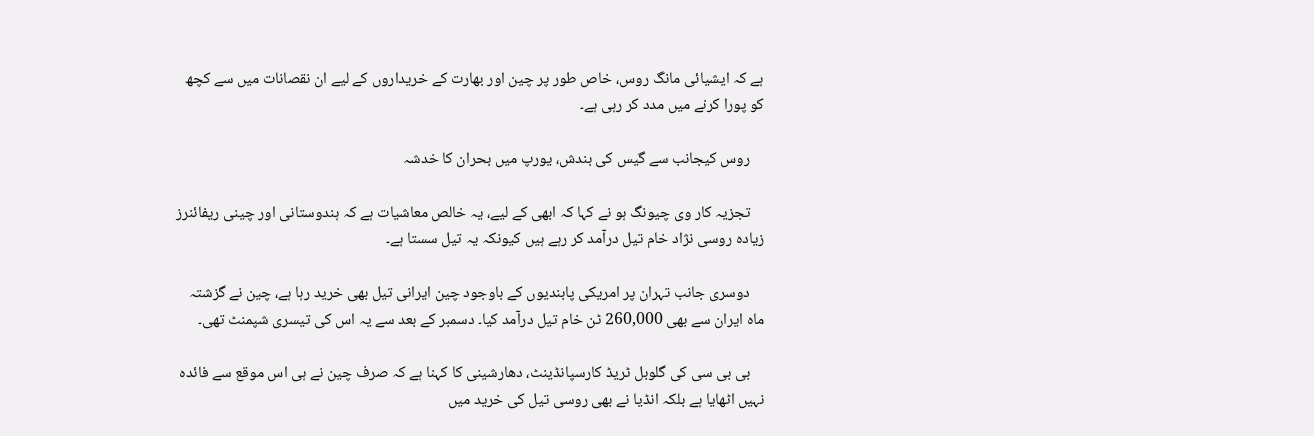ہے کہ ایشیائی مانگ روس، خاص طور پر چین اور بھارت کے خریداروں کے لیے ان نقصانات میں سے کچھ کو پورا کرنے میں مدد کر رہی ہے۔

    روس کیجانب سے گیس کی بندش، یورپ میں بحران کا خدشہ

    تجزیہ کار وی چیونگ ہو نے کہا کہ ابھی کے لیے، یہ خالص معاشیات ہے کہ ہندوستانی اور چینی ریفائنرز زیادہ روسی نژاد خام تیل درآمد کر رہے ہیں کیونکہ یہ تیل سستا ہے۔

    دوسری جانب تہران پر امریکی پابندیوں کے باوجود چین ایرانی تیل بھی خرید رہا ہے، چین نے گزشتہ ماہ ایران سے بھی 260,000 ٹن خام تیل درآمد کیا۔ دسمبر کے بعد سے یہ اس کی تیسری شپمنٹ تھی۔

    بی بی سی کی گلوبل ٹریڈ کارسپانڈینٹ، دھارشینی کا کہنا ہے کہ صرف چین نے ہی اس موقع سے فائدہ نہیں اٹھایا ہے بلکہ انڈیا نے بھی روسی تیل کی خرید میں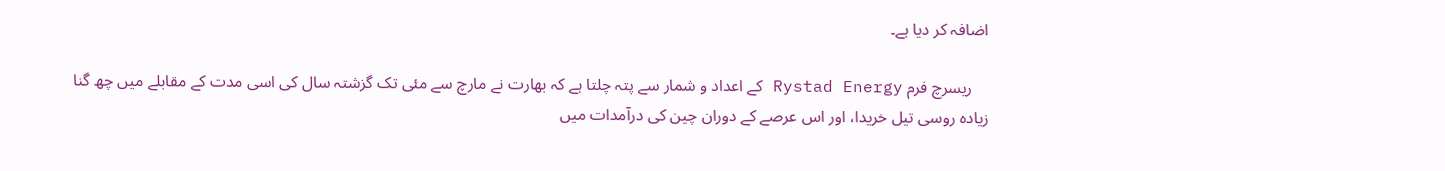اضافہ کر دیا ہے۔

    ریسرچ فرم Rystad Energy کے اعداد و شمار سے پتہ چلتا ہے کہ بھارت نے مارچ سے مئی تک گزشتہ سال کی اسی مدت کے مقابلے میں چھ گنا زیادہ روسی تیل خریدا، اور اس عرصے کے دوران چین کی درآمدات میں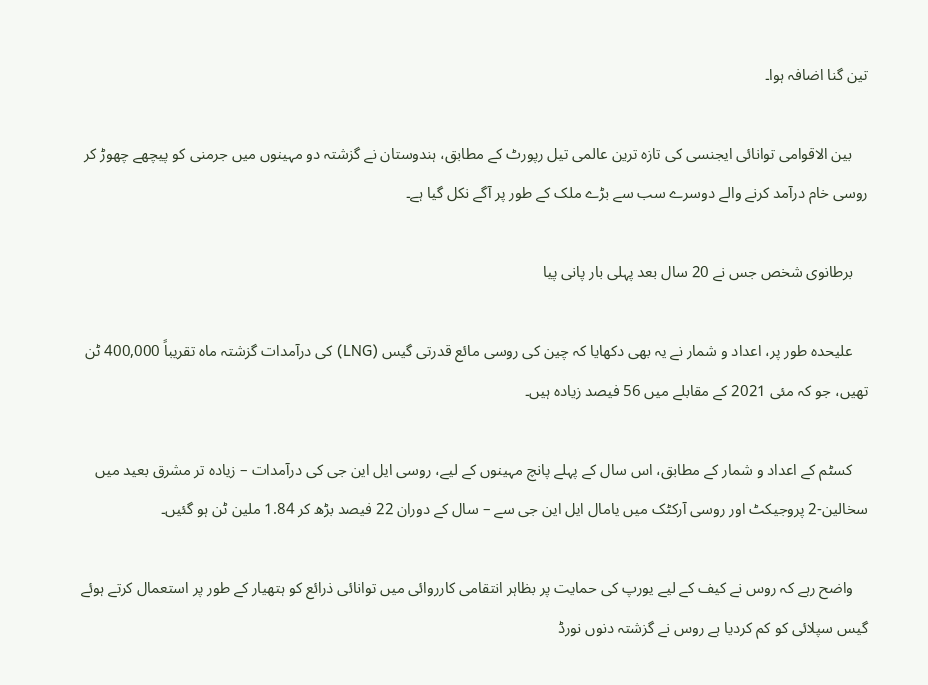تین گنا اضافہ ہوا۔

    بین الاقوامی توانائی ایجنسی کی تازہ ترین عالمی تیل رپورٹ کے مطابق، ہندوستان نے گزشتہ دو مہینوں میں جرمنی کو پیچھے چھوڑ کر روسی خام درآمد کرنے والے دوسرے سب سے بڑے ملک کے طور پر آگے نکل گیا ہے۔

    برطانوی شخص جس نے 20 سال بعد پہلی بار پانی پیا

    علیحدہ طور پر، اعداد و شمار نے یہ بھی دکھایا کہ چین کی روسی مائع قدرتی گیس (LNG) کی درآمدات گزشتہ ماہ تقریباً 400,000 ٹن تھیں، جو کہ مئی 2021 کے مقابلے میں 56 فیصد زیادہ ہیں۔

    کسٹم کے اعداد و شمار کے مطابق، اس سال کے پہلے پانچ مہینوں کے لیے، روسی ایل این جی کی درآمدات – زیادہ تر مشرق بعید میں سخالین-2 پروجیکٹ اور روسی آرکٹک میں یامال ایل این جی سے – سال کے دوران 22 فیصد بڑھ کر 1.84 ملین ٹن ہو گئیں۔

    واضح رہے کہ روس نے کیف کے لیے یورپ کی حمایت پر بظاہر انتقامی کارروائی میں توانائی ذرائع کو ہتھیار کے طور پر استعمال کرتے ہوئے گیس سپلائی کو کم کردیا ہے روس نے گزشتہ دنوں نورڈ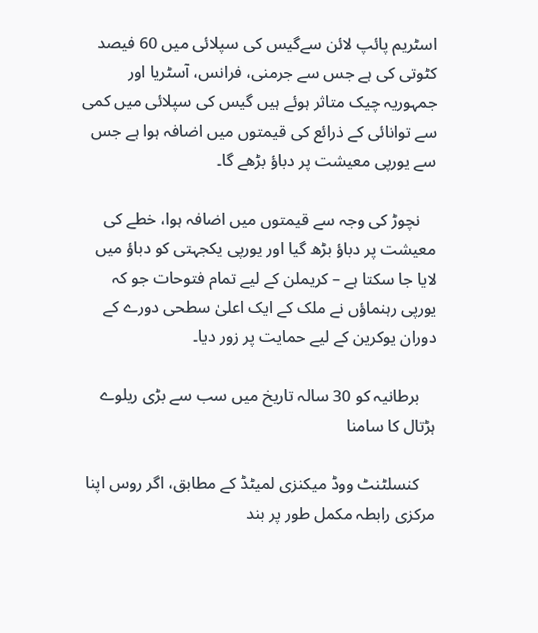اسٹریم پائپ لائن سےگیس کی سپلائی میں 60 فیصد کٹوتی کی ہے جس سے جرمنی، فرانس، آسٹریا اور جمہوریہ چیک متاثر ہوئے ہیں گیس کی سپلائی میں کمی سے توانائی کے ذرائع کی قیمتوں میں اضافہ ہوا ہے جس سے یورپی معیشت پر دباؤ بڑھے گا۔

    نچوڑ کی وجہ سے قیمتوں میں اضافہ ہوا، خطے کی معیشت پر دباؤ بڑھ گیا اور یورپی یکجہتی کو دباؤ میں لایا جا سکتا ہے – کریملن کے لیے تمام فتوحات جو کہ یورپی رہنماؤں نے ملک کے ایک اعلیٰ سطحی دورے کے دوران یوکرین کے لیے حمایت پر زور دیا۔

    برطانیہ کو 30 سالہ تاریخ میں سب سے بڑی ریلوے ہڑتال کا سامنا

    کنسلٹنٹ ووڈ میکنزی لمیٹڈ کے مطابق، اگر روس اپنا مرکزی رابطہ مکمل طور پر بند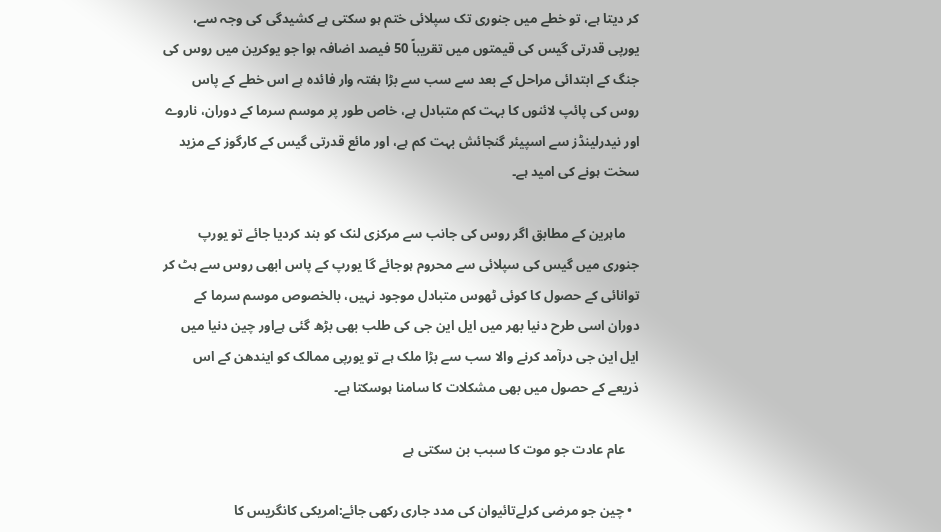کر دیتا ہے، تو خطے میں جنوری تک سپلائی ختم ہو سکتی ہے کشیدگی کی وجہ سے، یورپی قدرتی گیس کی قیمتوں میں تقریباً 50 فیصد اضافہ ہوا جو یوکرین میں روس کی جنگ کے ابتدائی مراحل کے بعد سے سب سے بڑا ہفتہ وار فائدہ ہے اس خطے کے پاس روس کی پائپ لائنوں کا بہت کم متبادل ہے، خاص طور پر موسم سرما کے دوران، ناروے اور نیدرلینڈز سے اسپیئر گنجائش بہت کم ہے، اور مائع قدرتی گیس کے کارگوز کے مزید سخت ہونے کی امید ہے۔

    ماہرین کے مطابق اگر روس کی جانب سے مرکزی لنک کو بند کردیا جائے تو یورپ جنوری میں گیس کی سپلائی سے محروم ہوجائے گا یورپ کے پاس ابھی روس سے ہٹ کر توانائی کے حصول کا کوئی ٹھوس متبادل موجود نہیں، بالخصوص موسم سرما کے دوران اسی طرح دنیا بھر میں ایل این جی کی طلب بھی بڑھ گئی ہےاور چین دنیا میں ایل این جی درآمد کرنے والا سب سے بڑا ملک ہے تو یورپی ممالک کو ایندھن کے اس ذریعے کے حصول میں بھی مشکلات کا سامنا ہوسکتا ہے۔

    عام عادت جو موت کا سبب بن سکتی ہے

  • چین جو مرضی کرلےتائیوان کی مدد جاری رکھی جائے:امریکی کانگریس کا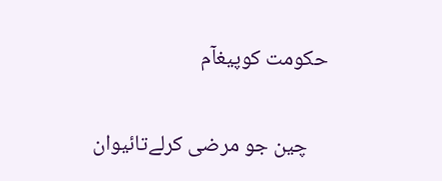حکومت کوپیغآم

    چین جو مرضی کرلےتائیوان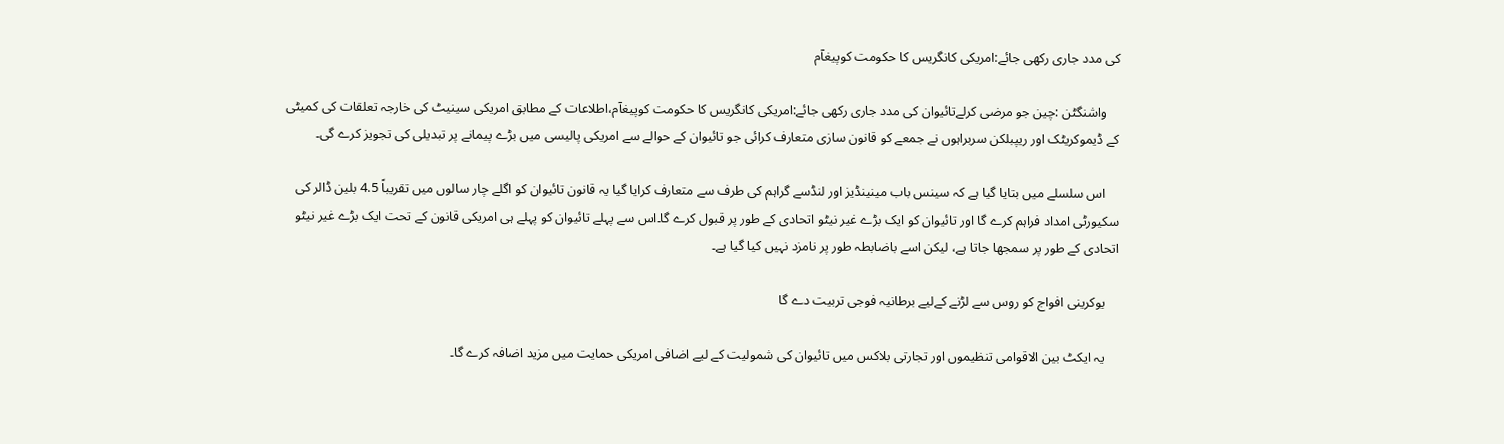کی مدد جاری رکھی جائے:امریکی کانگریس کا حکومت کوپیغآم

    واشنگٹن :چین جو مرضی کرلےتائیوان کی مدد جاری رکھی جائے:امریکی کانگریس کا حکومت کوپیغآم،اطلاعات کے مطابق امریکی سینیٹ کی خارجہ تعلقات کی کمیٹی کے ڈیموکریٹک اور ریپبلکن سربراہوں نے جمعے کو قانون سازی متعارف کرائی جو تائیوان کے حوالے سے امریکی پالیسی میں بڑے پیمانے پر تبدیلی کی تجویز کرے گی۔

    اس سلسلے میں بتایا گیا ہے کہ سینس باب مینینڈیز اور لنڈسے گراہم کی طرف سے متعارف کرایا گیا یہ قانون تائیوان کو اگلے چار سالوں میں تقریباً 4.5 بلین ڈالر کی سکیورٹی امداد فراہم کرے گا اور تائیوان کو ایک بڑے غیر نیٹو اتحادی کے طور پر قبول کرے گا۔اس سے پہلے تائیوان کو پہلے ہی امریکی قانون کے تحت ایک بڑے غیر نیٹو اتحادی کے طور پر سمجھا جاتا ہے، لیکن اسے باضابطہ طور پر نامزد نہیں کیا گیا ہے۔

    یوکرینی افواج کو روس سے لڑنے کےلیے برطانیہ فوجی تربیت دے گا

    یہ ایکٹ بین الاقوامی تنظیموں اور تجارتی بلاکس میں تائیوان کی شمولیت کے لیے اضافی امریکی حمایت میں مزید اضافہ کرے گا۔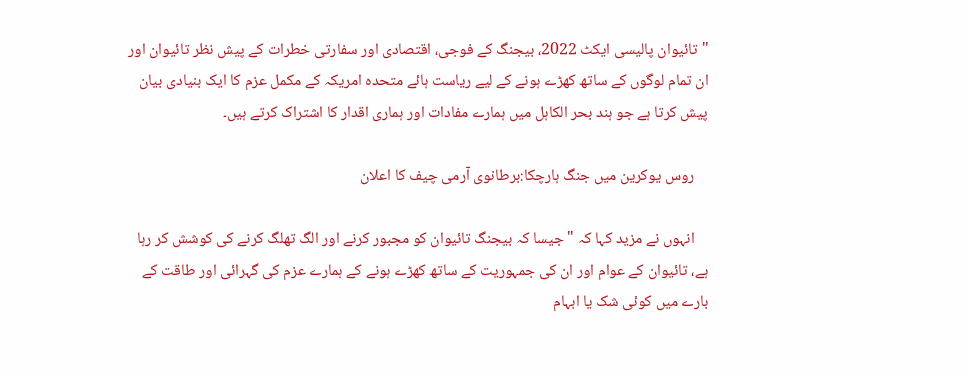"تائیوان پالیسی ایکٹ 2022، بیجنگ کے فوجی، اقتصادی اور سفارتی خطرات کے پیش نظر تائیوان اور ان تمام لوگوں کے ساتھ کھڑے ہونے کے لیے ریاست ہائے متحدہ امریکہ کے مکمل عزم کا ایک بنیادی بیان پیش کرتا ہے جو ہند بحر الکاہل میں ہمارے مفادات اور ہماری اقدار کا اشتراک کرتے ہیں۔

    روس یوکرین میں جنگ ہارچکا:برطانوی آرمی چیف کا اعلان

    انہوں نے مزید کہا کہ "جیسا کہ بیجنگ تائیوان کو مجبور کرنے اور الگ تھلگ کرنے کی کوشش کر رہا ہے، تائیوان کے عوام اور ان کی جمہوریت کے ساتھ کھڑے ہونے کے ہمارے عزم کی گہرائی اور طاقت کے بارے میں کوئی شک یا ابہام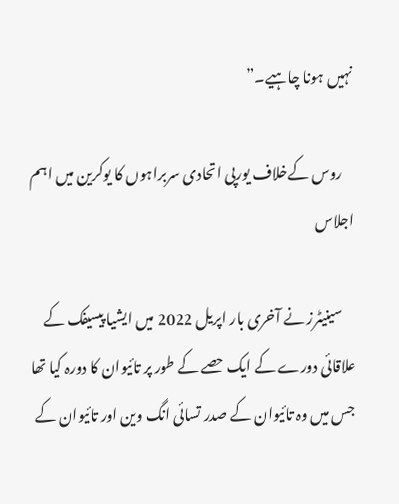نہیں ہونا چاہیے۔”

    روس کےخلاف یورپی اتحادی سربراہوں کا یوکرین میں اہم اجلاس

    سینیٹرز نے آخری بار اپریل 2022 میں ایشیا پیسیفک کے علاقائی دورے کے ایک حصے کے طور پر تائیوان کا دورہ کیا تھا جس میں وہ تائیوان کے صدر تسائی انگ وین اور تائیوان کے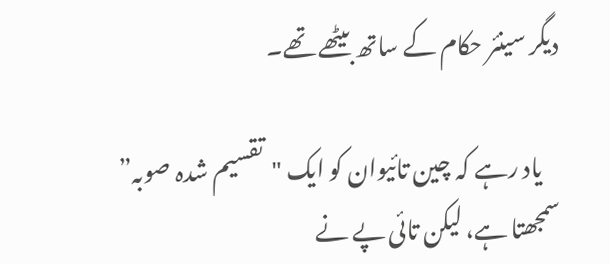دیگر سینئر حکام کے ساتھ بیٹھے تھے۔

    یاد رہے کہ چین تائیوان کو ایک "تقسیم شدہ صوبہ” سمجھتا ہے، لیکن تائی پے نے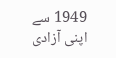1949 سے اپنی آزادی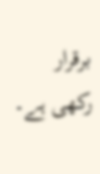برقرار رکھی ہے۔